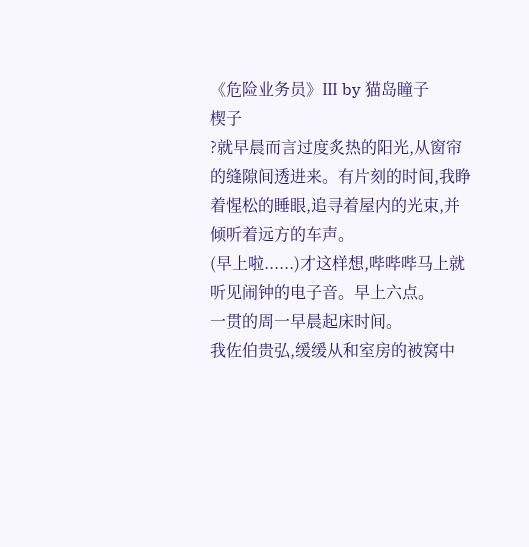《危险业务员》Ⅲ by 猫岛瞳子
楔子
?就早晨而言过度炙热的阳光,从窗帘的缝隙间透进来。有片刻的时间,我睁着惺松的睡眼,追寻着屋内的光束,并倾听着远方的车声。
(早上啦......)才这样想,哔哔哔马上就听见闹钟的电子音。早上六点。
一贯的周一早晨起床时间。
我佐伯贵弘,缓缓从和室房的被窝中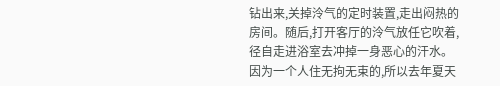钻出来,关掉泠气的定时装置,走出闷热的房间。随后,打开客厅的泠气放任它吹着,径自走进浴室去冲掉一身恶心的汗水。
因为一个人住无拘无束的,所以去年夏天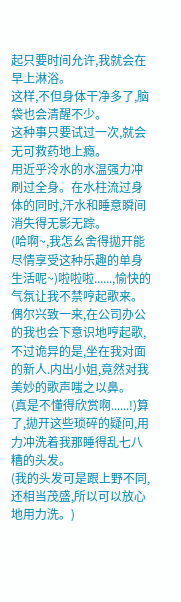起只要时间允许,我就会在早上淋浴。
这样,不但身体干净多了,脑袋也会清醒不少。
这种事只要试过一次,就会无可救药地上瘾。
用近乎泠水的水温强力冲刷过全身。在水柱流过身体的同时,汗水和睡意瞬间消失得无影无踪。
(哈啊~,我怎幺舍得拋开能尽情享受这种乐趣的单身生活呢~)啦啦啦......,愉快的气氛让我不禁哼起歌来。偶尔兴致一来,在公司办公的我也会下意识地哼起歌,不过诡异的是,坐在我对面的新人.内出小姐,竟然对我美妙的歌声嗤之以鼻。
(真是不懂得欣赏啊......!)算了,拋开这些琐碎的疑问,用力冲洗着我那睡得乱七八糟的头发。
(我的头发可是跟上野不同,还相当茂盛,所以可以放心地用力洗。)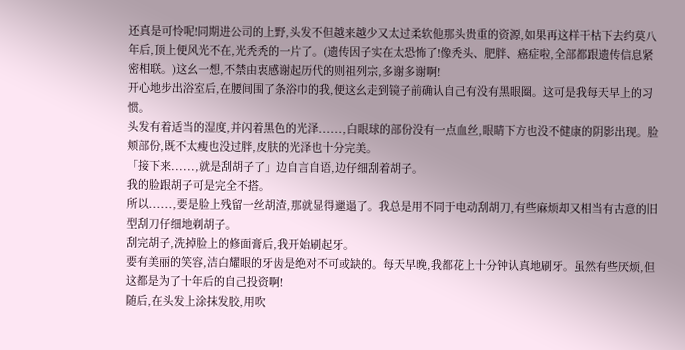还真是可怜呢!同期进公司的上野,头发不但越来越少又太过柔软他那头贵重的资源,如果再这样干枯下去约莫八年后,顶上便风光不在,光秃秃的一片了。(遗传因子实在太恐怖了!像秃头、肥胖、癌症啦,全部都跟遗传信息紧密相联。)这幺一想,不禁由衷感谢起历代的则祖列宗,多谢多谢啊!
开心地步出浴室后,在腰间围了条浴巾的我,便这幺走到镜子前确认自己有没有黑眼圈。这可是我每天早上的习惯。
头发有着适当的湿度,并闪着黑色的光泽......,白眼球的部份没有一点血丝,眼睛下方也没不健康的阴影出现。脸颊部份,既不太瘦也没过胖,皮肤的光泽也十分完美。
「接下来......,就是刮胡子了」边自言自语,边仔细刮着胡子。
我的脸跟胡子可是完全不搭。
所以......,要是脸上残留一丝胡渣,那就显得邋遢了。我总是用不同于电动刮胡刀,有些麻烦却又相当有古意的旧型刮刀仔细地剃胡子。
刮完胡子,洗掉脸上的修面膏后,我开始刷起牙。
要有美丽的笑容,洁白耀眼的牙齿是绝对不可或缺的。每天早晚,我都花上十分钟认真地刷牙。虽然有些厌烦,但这都是为了十年后的自己投资啊!
随后,在头发上涂抹发胶,用吹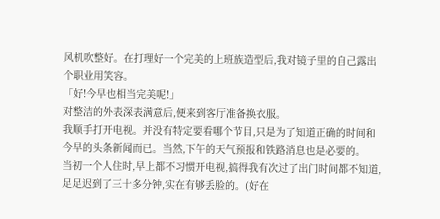风机吹整好。在打理好一个完美的上班族造型后,我对镜子里的自己露出个职业用笑容。
「好!今早也相当完美呢!」
对整洁的外表深表满意后,便来到客厅准备换衣服。
我顺手打开电视。并没有特定要看哪个节目,只是为了知道正确的时间和今早的头条新闻而已。当然,下午的天气预报和铁路消息也是必要的。
当初一个人住时,早上都不习惯开电视,搞得我有次过了出门时间都不知道,足足迟到了三十多分钟,实在有够丢脸的。(好在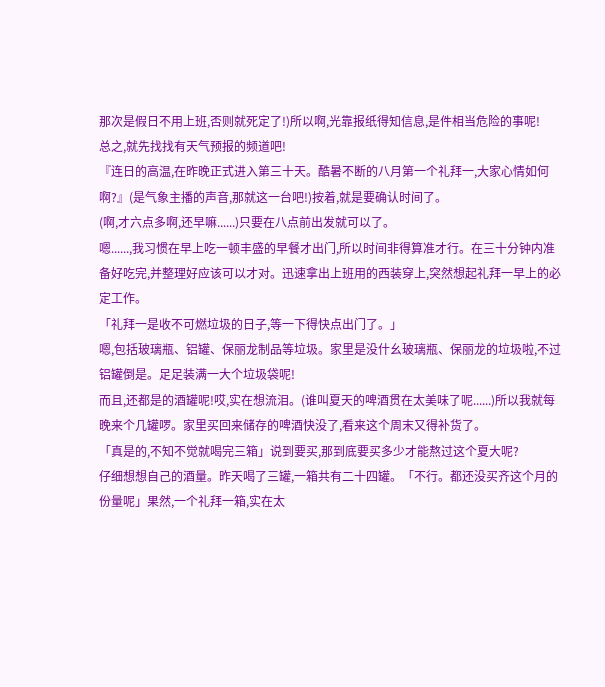那次是假日不用上班,否则就死定了!)所以啊,光靠报纸得知信息,是件相当危险的事呢!
总之,就先找找有天气预报的频道吧!
『连日的高温,在昨晚正式进入第三十天。酷暑不断的八月第一个礼拜一,大家心情如何啊?』(是气象主播的声音,那就这一台吧!)按着,就是要确认时间了。
(啊,才六点多啊,还早嘛......)只要在八点前出发就可以了。
嗯......,我习惯在早上吃一顿丰盛的早餐才出门,所以时间非得算准才行。在三十分钟内准备好吃完,并整理好应该可以才对。迅速拿出上班用的西装穿上,突然想起礼拜一早上的必定工作。
「礼拜一是收不可燃垃圾的日子,等一下得快点出门了。」
嗯,包括玻璃瓶、铝罐、保丽龙制品等垃圾。家里是没什幺玻璃瓶、保丽龙的垃圾啦,不过铝罐倒是。足足装满一大个垃圾袋呢!
而且,还都是的酒罐呢!哎,实在想流泪。(谁叫夏天的啤酒贯在太美味了呢......)所以我就每晚来个几罐啰。家里买回来储存的啤酒快没了,看来这个周末又得补货了。
「真是的,不知不觉就喝完三箱」说到要买,那到底要买多少才能熬过这个夏大呢?
仔细想想自己的酒量。昨天喝了三罐,一箱共有二十四罐。「不行。都还没买齐这个月的份量呢」果然,一个礼拜一箱,实在太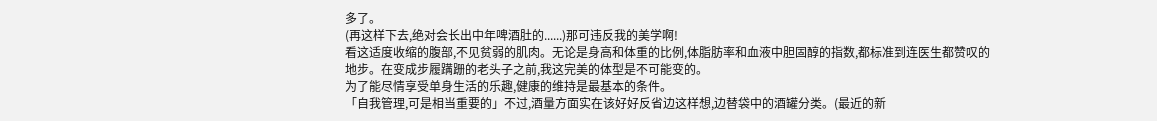多了。
(再这样下去,绝对会长出中年啤酒肚的......)那可违反我的美学啊!
看这适度收缩的腹部,不见贫弱的肌肉。无论是身高和体重的比例,体脂肪率和血液中胆固醇的指数,都标准到连医生都赞叹的地步。在变成步履蹒跚的老头子之前,我这完美的体型是不可能变的。
为了能尽情享受单身生活的乐趣,健康的维持是最基本的条件。
「自我管理,可是相当重要的」不过,酒量方面实在该好好反省边这样想,边替袋中的酒罐分类。(最近的新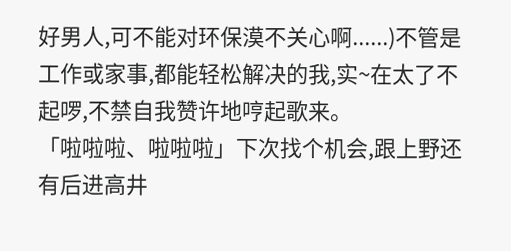好男人,可不能对环保漠不关心啊......)不管是工作或家事,都能轻松解决的我,实~在太了不起啰,不禁自我赞许地哼起歌来。
「啦啦啦、啦啦啦」下次找个机会,跟上野还有后进高井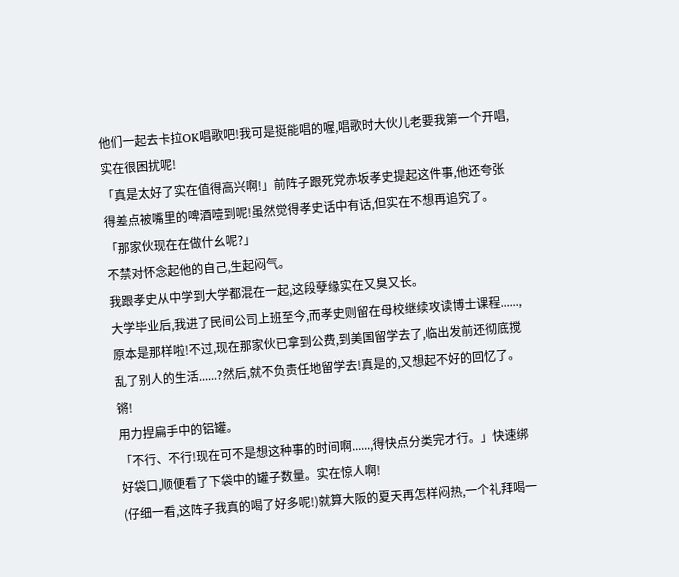他们一起去卡拉OK唱歌吧!我可是挺能唱的喔,唱歌时大伙儿老要我第一个开唱,实在很困扰呢!
「真是太好了实在值得高兴啊!」前阵子跟死党赤坂孝史提起这件事,他还夸张得差点被嘴里的啤酒噎到呢!虽然觉得孝史话中有话,但实在不想再追究了。
「那家伙现在在做什幺呢?」
不禁对怀念起他的自己,生起闷气。
我跟孝史从中学到大学都混在一起,这段孽缘实在又臭又长。
大学毕业后,我进了民间公司上班至今,而孝史则留在母校继续攻读博士课程......,原本是那样啦!不过,现在那家伙已拿到公费,到美国留学去了,临出发前还彻底搅乱了别人的生活......?然后,就不负责任地留学去!真是的,又想起不好的回忆了。
锵!
用力捏扁手中的铝罐。
「不行、不行!现在可不是想这种事的时间啊......,得快点分类完才行。」快速绑好袋口,顺便看了下袋中的罐子数量。实在惊人啊!
(仔细一看,这阵子我真的喝了好多呢!)就算大阪的夏天再怎样闷热,一个礼拜喝一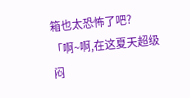箱也太恐怖了吧?
「啊~啊,在这夏天超级闷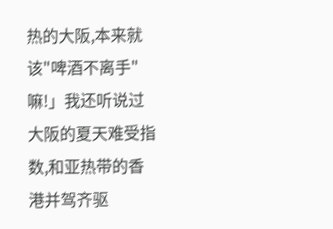热的大阪,本来就该"啤酒不离手"嘛!」我还听说过大阪的夏天难受指数,和亚热带的香港并驾齐驱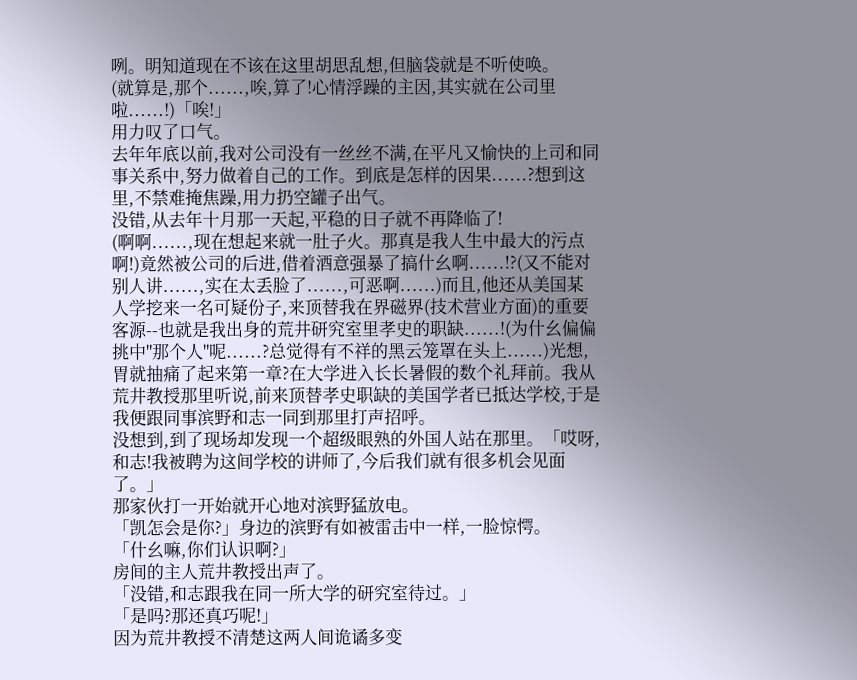咧。明知道现在不该在这里胡思乱想,但脑袋就是不听使唤。
(就算是,那个......,唉,算了!心情浮躁的主因,其实就在公司里啦......!)「唉!」
用力叹了口气。
去年年底以前,我对公司没有一丝丝不满,在平凡又愉快的上司和同事关系中,努力做着自己的工作。到底是怎样的因果......?想到这里,不禁难掩焦躁,用力扔空罐子出气。
没错,从去年十月那一天起,平稳的日子就不再降临了!
(啊啊......,现在想起来就一肚子火。那真是我人生中最大的污点啊!)竟然被公司的后进,借着酒意强暴了搞什幺啊......!?(又不能对别人讲......,实在太丢脸了......,可恶啊......)而且,他还从美国某人学挖来一名可疑份子,来顶替我在界磁界(技术营业方面)的重要客源--也就是我出身的荒井研究室里孝史的职缺......!(为什幺偏偏挑中"那个人"呢......?总觉得有不祥的黑云笼罩在头上......)光想,胃就抽痛了起来第一章?在大学进入长长暑假的数个礼拜前。我从荒井教授那里听说,前来顶替孝史职缺的美国学者已抵达学校,于是我便跟同事滨野和志一同到那里打声招呼。
没想到,到了现场却发现一个超级眼熟的外国人站在那里。「哎呀,和志!我被聘为这间学校的讲师了,今后我们就有很多机会见面了。」
那家伙打一开始就开心地对滨野猛放电。
「凯怎会是你?」身边的滨野有如被雷击中一样,一脸惊愕。
「什幺嘛,你们认识啊?」
房间的主人荒井教授出声了。
「没错,和志跟我在同一所大学的研究室待过。」
「是吗?那还真巧呢!」
因为荒井教授不清楚这两人间诡谲多变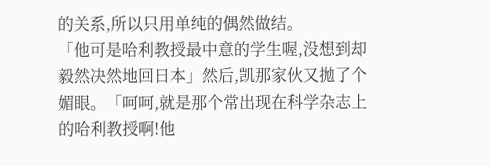的关系,所以只用单纯的偶然做结。
「他可是哈利教授最中意的学生喔,没想到却毅然决然地回日本」然后,凯那家伙又拋了个媚眼。「呵呵,就是那个常出现在科学杂志上的哈利教授啊!他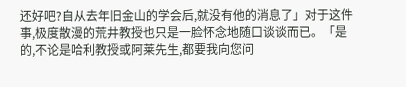还好吧?自从去年旧金山的学会后,就没有他的消息了」对于这件事,极度散漫的荒井教授也只是一脸怀念地随口谈谈而已。「是的,不论是哈利教授或阿莱先生,都要我向您问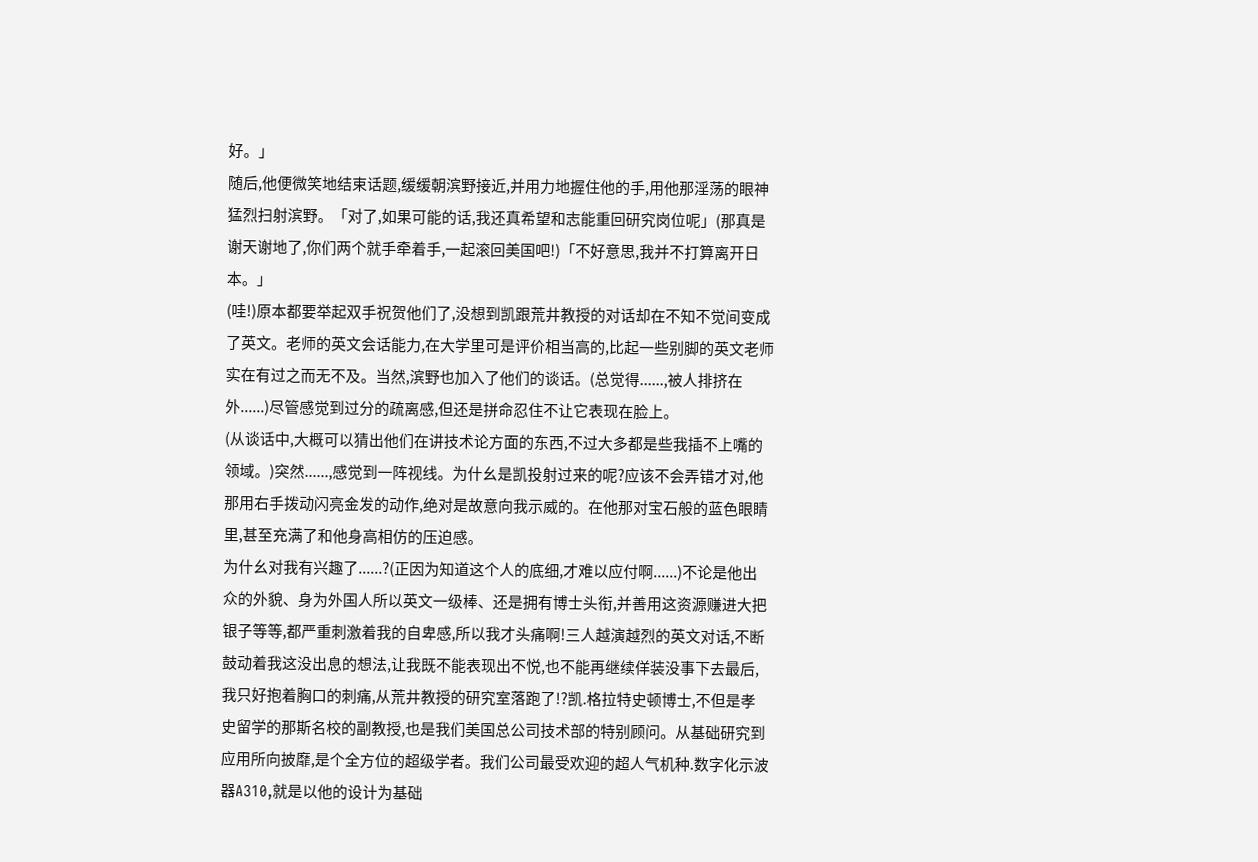好。」
随后,他便微笑地结束话题,缓缓朝滨野接近,并用力地握住他的手,用他那淫荡的眼神猛烈扫射滨野。「对了,如果可能的话,我还真希望和志能重回研究岗位呢」(那真是谢天谢地了,你们两个就手牵着手,一起滚回美国吧!)「不好意思,我并不打算离开日本。」
(哇!)原本都要举起双手祝贺他们了,没想到凯跟荒井教授的对话却在不知不觉间变成了英文。老师的英文会话能力,在大学里可是评价相当高的,比起一些别脚的英文老师实在有过之而无不及。当然,滨野也加入了他们的谈话。(总觉得......,被人排挤在外......)尽管感觉到过分的疏离感,但还是拼命忍住不让它表现在脸上。
(从谈话中,大概可以猜出他们在讲技术论方面的东西,不过大多都是些我插不上嘴的领域。)突然......,感觉到一阵视线。为什幺是凯投射过来的呢?应该不会弄错才对,他那用右手拨动闪亮金发的动作,绝对是故意向我示威的。在他那对宝石般的蓝色眼睛里,甚至充满了和他身高相仿的压迫感。
为什幺对我有兴趣了......?(正因为知道这个人的底细,才难以应付啊......)不论是他出众的外貌、身为外国人所以英文一级棒、还是拥有博士头衔,并善用这资源赚进大把银子等等,都严重刺激着我的自卑感,所以我才头痛啊!三人越演越烈的英文对话,不断鼓动着我这没出息的想法,让我既不能表现出不悦,也不能再继续佯装没事下去最后,我只好抱着胸口的刺痛,从荒井教授的研究室落跑了!?凯.格拉特史顿博士,不但是孝史留学的那斯名校的副教授,也是我们美国总公司技术部的特别顾问。从基础研究到应用所向披靡,是个全方位的超级学者。我们公司最受欢迎的超人气机种.数字化示波器A310,就是以他的设计为基础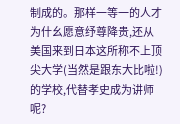制成的。那样一等一的人才为什幺愿意纾尊降贵,还从美国来到日本这所称不上顶尖大学(当然是跟东大比啦!)的学校,代替孝史成为讲师呢?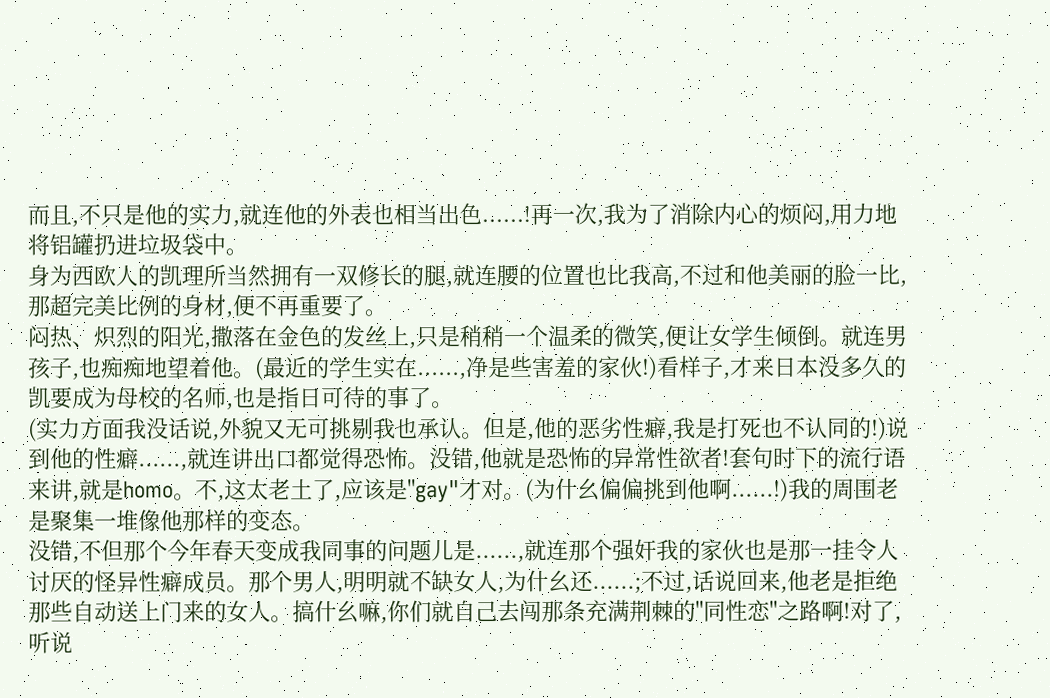而且,不只是他的实力,就连他的外表也相当出色......!再一次,我为了消除内心的烦闷,用力地将铝罐扔进垃圾袋中。
身为西欧人的凯理所当然拥有一双修长的腿,就连腰的位置也比我高,不过和他美丽的脸一比,那超完美比例的身材,便不再重要了。
闷热、炽烈的阳光,撒落在金色的发丝上,只是稍稍一个温柔的微笑,便让女学生倾倒。就连男孩子,也痴痴地望着他。(最近的学生实在......,净是些害羞的家伙!)看样子,才来日本没多久的凯要成为母校的名师,也是指日可待的事了。
(实力方面我没话说,外貌又无可挑剔我也承认。但是,他的恶劣性癖,我是打死也不认同的!)说到他的性癖......,就连讲出口都觉得恐怖。没错,他就是恐怖的异常性欲者!套句时下的流行语来讲,就是homo。不,这太老土了,应该是"gay"才对。(为什幺偏偏挑到他啊......!)我的周围老是聚集一堆像他那样的变态。
没错,不但那个今年春天变成我同事的问题儿是......,就连那个强奸我的家伙也是那一挂令人讨厌的怪异性癖成员。那个男人,明明就不缺女人,为什幺还......;不过,话说回来,他老是拒绝那些自动送上门来的女人。搞什幺嘛,你们就自己去闯那条充满荆棘的"同性恋"之路啊!对了,听说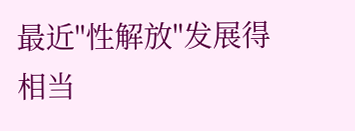最近"性解放"发展得相当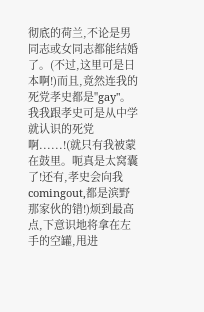彻底的荷兰,不论是男同志或女同志都能结婚了。(不过,这里可是日本啊!)而且,竟然连我的死党孝史都是"gay"。我我跟孝史可是从中学就认识的死党啊......!(就只有我被蒙在鼓里。呃真是太窝囊了!还有,孝史会向我comingout,都是滨野那家伙的错!)烦到最高点,下意识地将拿在左手的空罐,甩进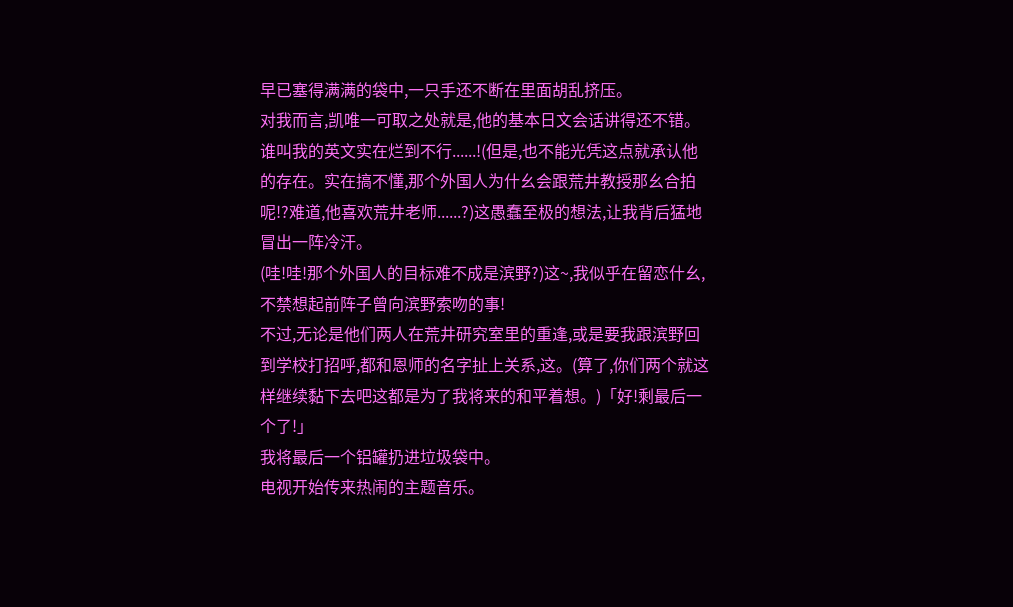早已塞得满满的袋中,一只手还不断在里面胡乱挤压。
对我而言,凯唯一可取之处就是,他的基本日文会话讲得还不错。
谁叫我的英文实在烂到不行......!(但是,也不能光凭这点就承认他的存在。实在搞不懂,那个外国人为什幺会跟荒井教授那幺合拍呢!?难道,他喜欢荒井老师......?)这愚蠢至极的想法,让我背后猛地冒出一阵冷汗。
(哇!哇!那个外国人的目标难不成是滨野?)这~,我似乎在留恋什幺,不禁想起前阵子曾向滨野索吻的事!
不过,无论是他们两人在荒井研究室里的重逢,或是要我跟滨野回到学校打招呼,都和恩师的名字扯上关系,这。(算了,你们两个就这样继续黏下去吧这都是为了我将来的和平着想。)「好!剩最后一个了!」
我将最后一个铝罐扔进垃圾袋中。
电视开始传来热闹的主题音乐。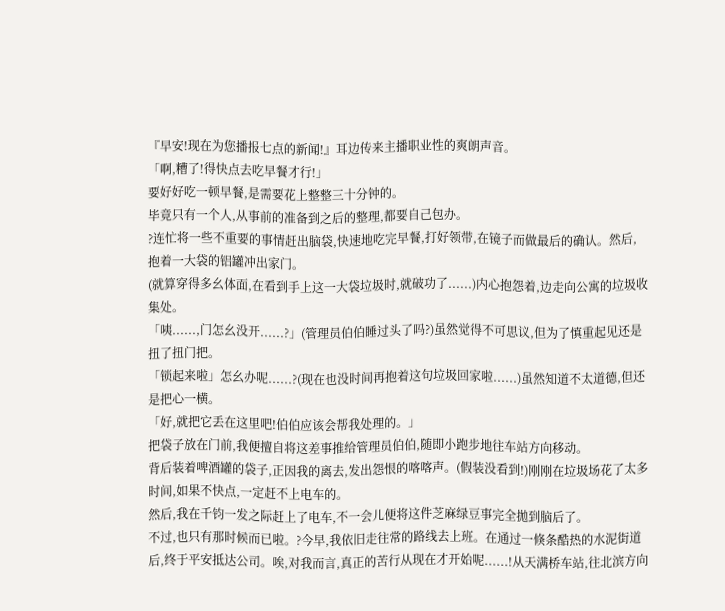『早安!现在为您播报七点的新闻!』耳边传来主播职业性的爽朗声音。
「啊,糟了!得快点去吃早餐才行!」
要好好吃一顿早餐,是需要花上整整三十分钟的。
毕竟只有一个人,从事前的准备到之后的整理,都要自己包办。
?连忙将一些不重要的事情赶出脑袋,快速地吃完早餐,打好领带,在镜子而做最后的确认。然后,抱着一大袋的铝罐冲出家门。
(就算穿得多幺体面,在看到手上这一大袋垃圾时,就破功了......)内心抱怨着,边走向公寓的垃圾收集处。
「咦......,门怎幺没开......?」(管理员伯伯睡过头了吗?)虽然觉得不可思议,但为了慎重起见还是扭了扭门把。
「锁起来啦」怎幺办呢......?(现在也没时间再抱着这句垃圾回家啦......)虽然知道不太道德,但还是把心一横。
「好,就把它丢在这里吧!伯伯应该会帮我处理的。」
把袋子放在门前,我便擅自将这差事推给管理员伯伯,随即小跑步地往车站方向移动。
背后装着啤酒罐的袋子,正因我的离去,发出怨恨的喀喀声。(假装没看到!)刚刚在垃圾场花了太多时间,如果不快点,一定赶不上电车的。
然后,我在千钧一发之际赶上了电车,不一会儿便将这件芝麻绿豆事完全拋到脑后了。
不过,也只有那时候而已啦。?今早,我依旧走往常的路线去上班。在通过一倏条酷热的水泥街道后,终于平安抵达公司。唉,对我而言,真正的苦行从现在才开始呢......!从天满桥车站,往北滨方向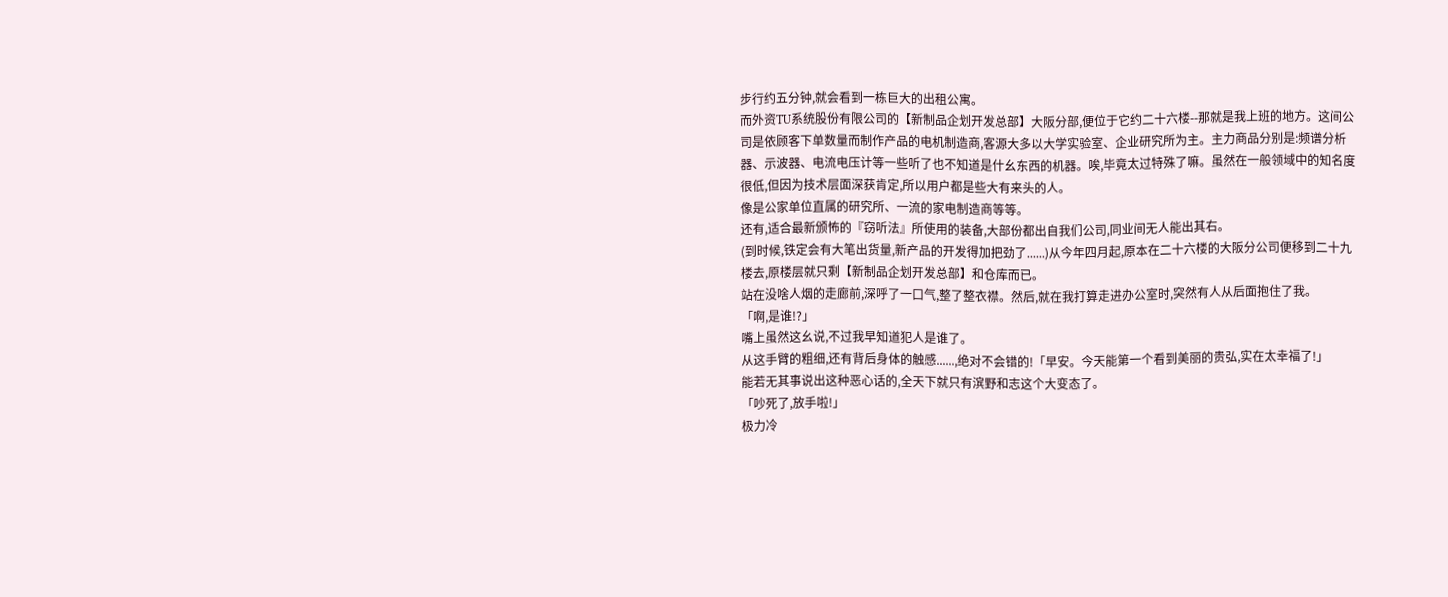步行约五分钟,就会看到一栋巨大的出租公寓。
而外资TU系统股份有限公司的【新制品企划开发总部】大阪分部,便位于它约二十六楼--那就是我上班的地方。这间公司是依顾客下单数量而制作产品的电机制造商,客源大多以大学实验室、企业研究所为主。主力商品分别是:频谱分析器、示波器、电流电压计等一些听了也不知道是什幺东西的机器。唉,毕竟太过特殊了嘛。虽然在一般领域中的知名度很低,但因为技术层面深获肯定,所以用户都是些大有来头的人。
像是公家单位直属的研究所、一流的家电制造商等等。
还有,适合最新颁怖的『窃听法』所使用的装备,大部份都出自我们公司,同业间无人能出其右。
(到时候,铁定会有大笔出货量,新产品的开发得加把劲了......)从今年四月起,原本在二十六楼的大阪分公司便移到二十九楼去,原楼层就只剩【新制品企划开发总部】和仓库而已。
站在没啥人烟的走廊前,深呼了一口气,整了整衣襟。然后,就在我打算走进办公室时,突然有人从后面抱住了我。
「啊,是谁!?」
嘴上虽然这幺说,不过我早知道犯人是谁了。
从这手臂的粗细,还有背后身体的触感......,绝对不会错的!「早安。今天能第一个看到美丽的贵弘,实在太幸福了!」
能若无其事说出这种恶心话的,全天下就只有滨野和志这个大变态了。
「吵死了,放手啦!」
极力冷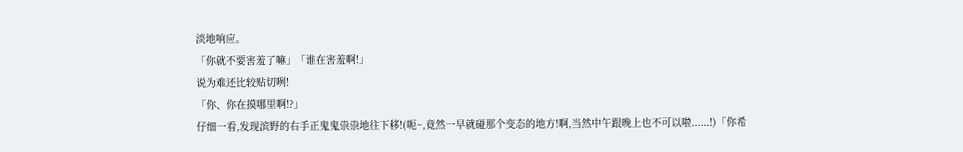淡地响应。
「你就不要害羞了嘛」「谁在害羞啊!」
说为难还比较贴切咧!
「你、你在摸哪里啊!?」
仔细一看,发现滨野的右手正鬼鬼祟祟地往下移!(呃~,竟然一早就碰那个变态的地方!啊,当然中午跟晚上也不可以啦......!)「你希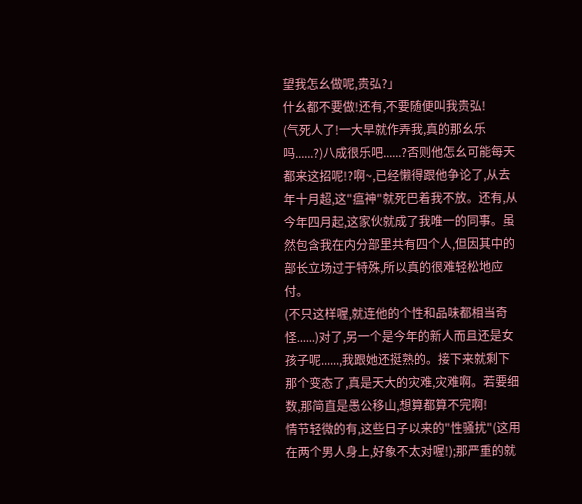望我怎幺做呢,贵弘?」
什幺都不要做!还有,不要随便叫我贵弘!
(气死人了!一大早就作弄我,真的那幺乐吗......?)八成很乐吧......?否则他怎幺可能每天都来这招呢!?啊~,已经懒得跟他争论了,从去年十月超,这"瘟神"就死巴着我不放。还有,从今年四月起,这家伙就成了我唯一的同事。虽然包含我在内分部里共有四个人,但因其中的部长立场过于特殊,所以真的很难轻松地应付。
(不只这样喔,就连他的个性和品味都相当奇怪......)对了,另一个是今年的新人而且还是女孩子呢......,我跟她还挺熟的。接下来就剩下那个变态了,真是天大的灾难,灾难啊。若要细数,那简直是愚公移山,想算都算不完啊!
情节轻微的有,这些日子以来的"性骚扰"(这用在两个男人身上,好象不太对喔!);那严重的就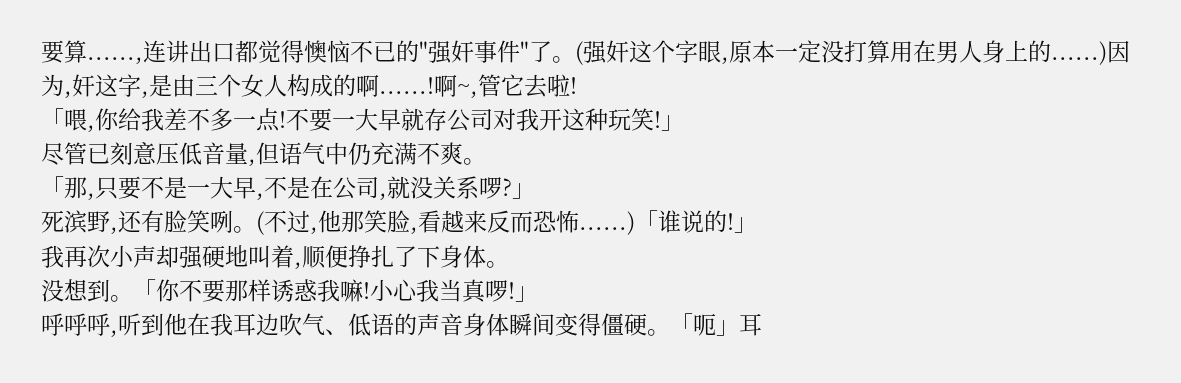要算......,连讲出口都觉得懊恼不已的"强奸事件"了。(强奸这个字眼,原本一定没打算用在男人身上的......)因为,奸这字,是由三个女人构成的啊......!啊~,管它去啦!
「喂,你给我差不多一点!不要一大早就存公司对我开这种玩笑!」
尽管已刻意压低音量,但语气中仍充满不爽。
「那,只要不是一大早,不是在公司,就没关系啰?」
死滨野,还有脸笑咧。(不过,他那笑脸,看越来反而恐怖......)「谁说的!」
我再次小声却强硬地叫着,顺便挣扎了下身体。
没想到。「你不要那样诱惑我嘛!小心我当真啰!」
呼呼呼,听到他在我耳边吹气、低语的声音身体瞬间变得僵硬。「呃」耳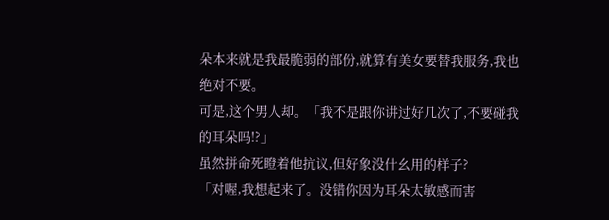朵本来就是我最脆弱的部份,就算有美女要替我服务,我也绝对不要。
可是,这个男人却。「我不是跟你讲过好几次了,不要碰我的耳朵吗!?」
虽然拼命死瞪着他抗议,但好象没什幺用的样子?
「对喔,我想起来了。没错你因为耳朵太敏感而害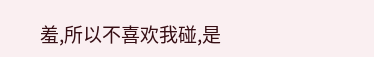羞,所以不喜欢我碰,是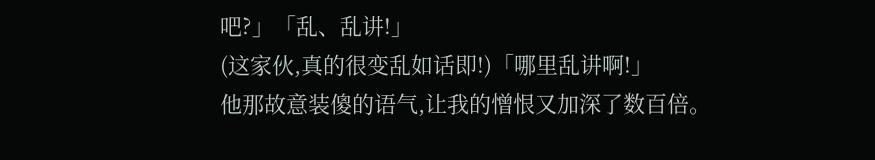吧?」「乱、乱讲!」
(这家伙,真的很变乱如话即!)「哪里乱讲啊!」
他那故意装傻的语气,让我的憎恨又加深了数百倍。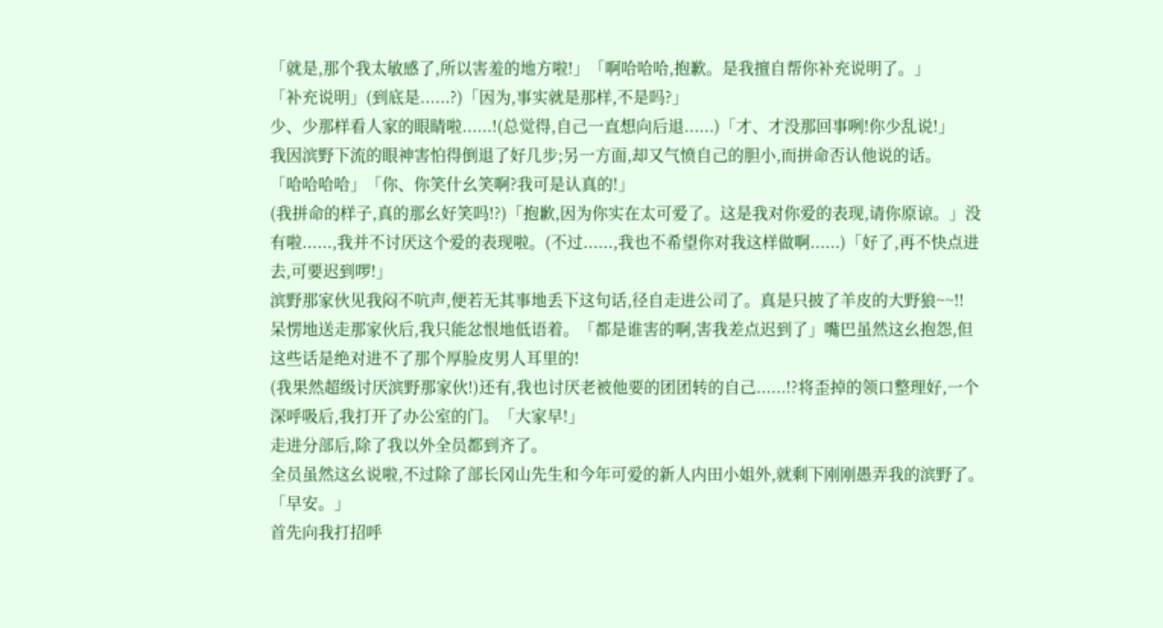「就是,那个我太敏感了,所以害羞的地方啦!」「啊哈哈哈,抱歉。是我擅自帮你补充说明了。」
「补充说明」(到底是......?)「因为,事实就是那样,不是吗?」
少、少那样看人家的眼睛啦......!(总觉得,自己一直想向后退......)「才、才没那回事咧!你少乱说!」
我因滨野下流的眼神害怕得倒退了好几步;另一方面,却又气愤自己的胆小,而拼命否认他说的话。
「哈哈哈哈」「你、你笑什幺笑啊?我可是认真的!」
(我拼命的样子,真的那幺好笑吗!?)「抱歉,因为你实在太可爱了。这是我对你爱的表现,请你原谅。」没有啦......,我并不讨厌这个爱的表现啦。(不过......,我也不希望你对我这样做啊......)「好了,再不快点进去,可要迟到啰!」
滨野那家伙见我闷不吭声,便若无其事地丢下这句话,径自走进公司了。真是只披了羊皮的大野狼~~!!
呆愣地送走那家伙后,我只能忿恨地低语着。「都是谁害的啊,害我差点迟到了」嘴巴虽然这幺抱怨,但这些话是绝对进不了那个厚脸皮男人耳里的!
(我果然超级讨厌滨野那家伙!)还有,我也讨厌老被他要的团团转的自己......!?将歪掉的领口整理好,一个深呼吸后,我打开了办公室的门。「大家早!」
走进分部后,除了我以外全员都到齐了。
全员虽然这幺说啦,不过除了部长冈山先生和今年可爱的新人内田小姐外,就剩下刚刚愚弄我的滨野了。「早安。」
首先向我打招呼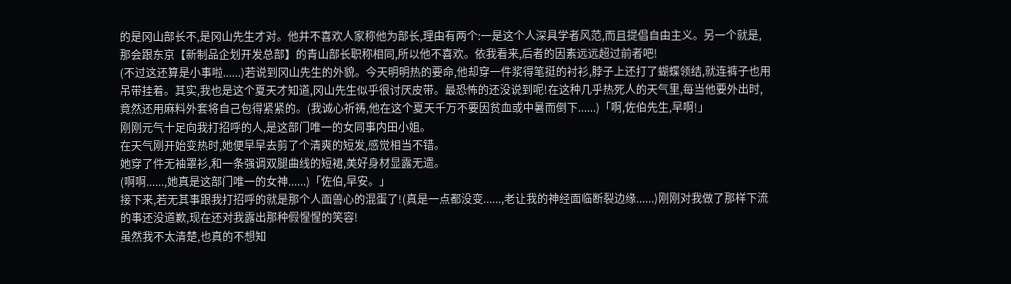的是冈山部长不,是冈山先生才对。他并不喜欢人家称他为部长,理由有两个:一是这个人深具学者风范,而且提倡自由主义。另一个就是,那会跟东京【新制品企划开发总部】的青山部长职称相同,所以他不喜欢。依我看来,后者的因素远远超过前者吧!
(不过这还算是小事啦......)若说到冈山先生的外貌。今天明明热的要命,他却穿一件浆得笔挺的衬衫,脖子上还打了蝴蝶领结,就连裤子也用吊带挂着。其实,我也是这个夏天才知道,冈山先生似乎很讨厌皮带。最恐怖的还没说到呢!在这种几乎热死人的天气里,每当他要外出时,竟然还用麻料外套将自己包得紧紧的。(我诚心祈祷,他在这个夏天千万不要因贫血或中暑而倒下......)「啊,佐伯先生,早啊!」
刚刚元气十足向我打招呼的人,是这部门唯一的女同事内田小姐。
在天气刚开始变热时,她便早早去剪了个清爽的短发,感觉相当不错。
她穿了件无袖罩衫,和一条强调双腿曲线的短裙,美好身材显露无遗。
(啊啊......,她真是这部门唯一的女神......)「佐伯,早安。」
接下来,若无其事跟我打招呼的就是那个人面兽心的混蛋了!(真是一点都没变......,老让我的神经面临断裂边缘......)刚刚对我做了那样下流的事还没道歉,现在还对我露出那种假惺惺的笑容!
虽然我不太清楚,也真的不想知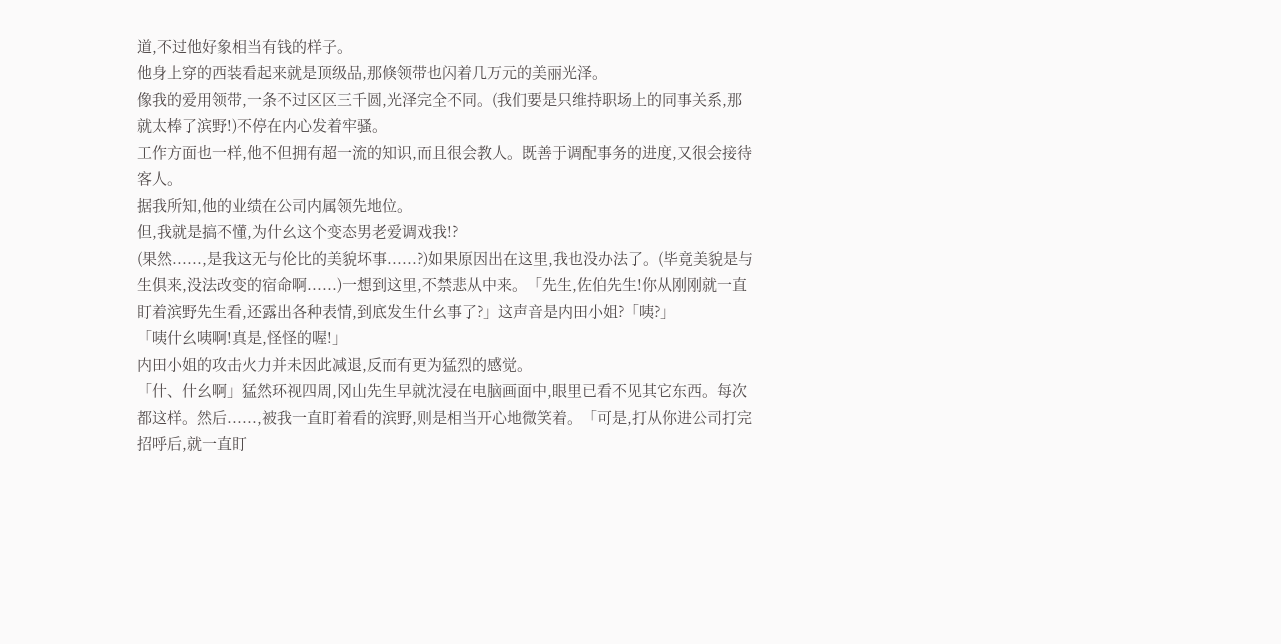道,不过他好象相当有钱的样子。
他身上穿的西装看起来就是顶级品,那倏领带也闪着几万元的美丽光泽。
像我的爱用领带,一条不过区区三千圆,光泽完全不同。(我们要是只维持职场上的同事关系,那就太棒了滨野!)不停在内心发着牢骚。
工作方面也一样,他不但拥有超一流的知识,而且很会教人。既善于调配事务的进度,又很会接待客人。
据我所知,他的业绩在公司内属领先地位。
但,我就是搞不懂,为什幺这个变态男老爱调戏我!?
(果然......,是我这无与伦比的美貌坏事......?)如果原因出在这里,我也没办法了。(毕竟美貌是与生俱来,没法改变的宿命啊......)一想到这里,不禁悲从中来。「先生,佐伯先生!你从刚刚就一直盯着滨野先生看,还露出各种表情,到底发生什幺事了?」这声音是内田小姐?「咦?」
「咦什幺咦啊!真是,怪怪的喔!」
内田小姐的攻击火力并未因此减退,反而有更为猛烈的感觉。
「什、什幺啊」猛然环视四周,冈山先生早就沈浸在电脑画面中,眼里已看不见其它东西。每次都这样。然后......,被我一直盯着看的滨野,则是相当开心地微笑着。「可是,打从你进公司打完招呼后,就一直盯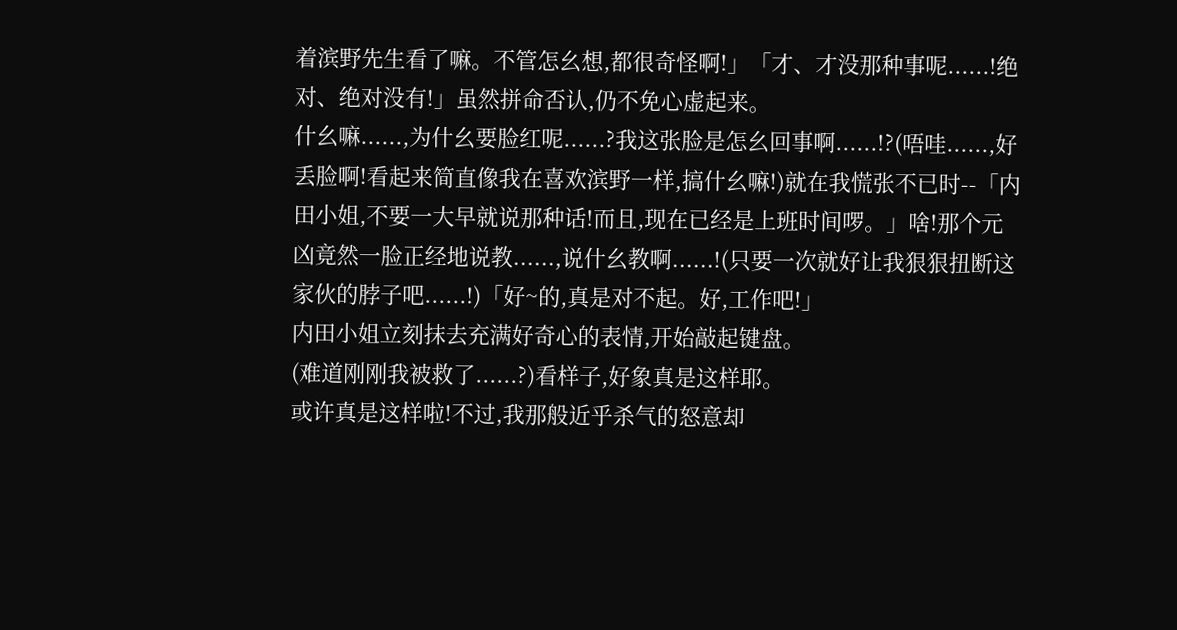着滨野先生看了嘛。不管怎幺想,都很奇怪啊!」「才、才没那种事呢......!绝对、绝对没有!」虽然拼命否认,仍不免心虚起来。
什幺嘛......,为什幺要脸红呢......?我这张脸是怎幺回事啊......!?(唔哇......,好丢脸啊!看起来简直像我在喜欢滨野一样,搞什幺嘛!)就在我慌张不已时--「内田小姐,不要一大早就说那种话!而且,现在已经是上班时间啰。」啥!那个元凶竟然一脸正经地说教......,说什幺教啊......!(只要一次就好让我狠狠扭断这家伙的脖子吧......!)「好~的,真是对不起。好,工作吧!」
内田小姐立刻抹去充满好奇心的表情,开始敲起键盘。
(难道刚刚我被救了......?)看样子,好象真是这样耶。
或许真是这样啦!不过,我那般近乎杀气的怒意却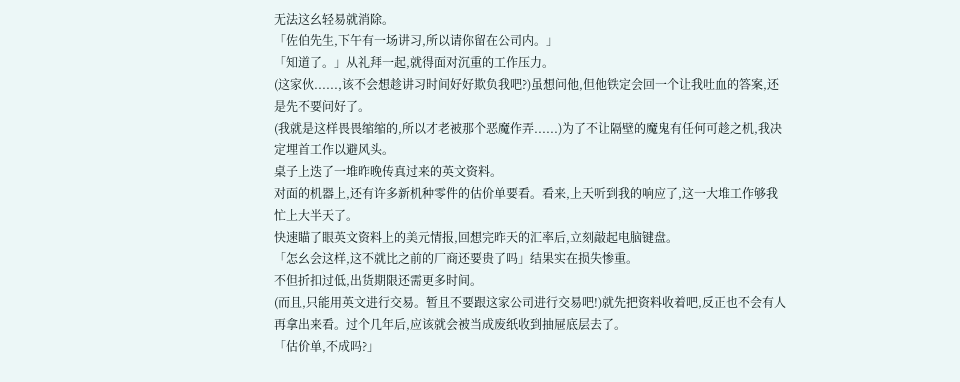无法这幺轻易就消除。
「佐伯先生,下午有一场讲习,所以请你留在公司内。」
「知道了。」从礼拜一起,就得面对沉重的工作压力。
(这家伙......,该不会想趁讲习时间好好欺负我吧?)虽想问他,但他铁定会回一个让我吐血的答案,还是先不要问好了。
(我就是这样畏畏缩缩的,所以才老被那个恶魔作弄......)为了不让隔壁的魔鬼有任何可趁之机,我决定埋首工作以避风头。
桌子上迭了一堆昨晚传真过来的英文资料。
对面的机器上,还有许多新机种零件的估价单要看。看来,上天听到我的响应了,这一大堆工作够我忙上大半天了。
快速瞄了眼英文资料上的美元情报,回想完昨天的汇率后,立刻敲起电脑键盘。
「怎幺会这样,这不就比之前的厂商还要贵了吗」结果实在损失惨重。
不但折扣过低,出货期限还需更多时间。
(而且,只能用英文进行交易。暂且不要跟这家公司进行交易吧!)就先把资料收着吧,反正也不会有人再拿出来看。过个几年后,应该就会被当成废纸收到抽屉底层去了。
「估价单,不成吗?」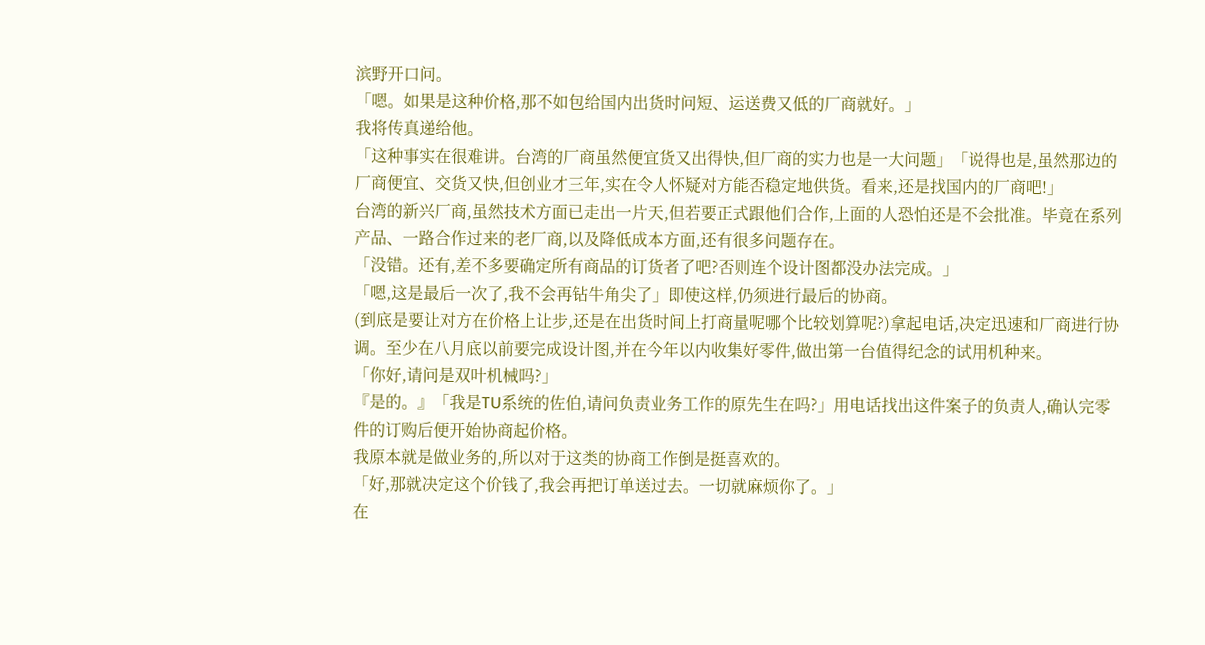滨野开口问。
「嗯。如果是这种价格,那不如包给国内出货时问短、运送费又低的厂商就好。」
我将传真递给他。
「这种事实在很难讲。台湾的厂商虽然便宜货又出得快,但厂商的实力也是一大问题」「说得也是,虽然那边的厂商便宜、交货又快,但创业才三年,实在令人怀疑对方能否稳定地供货。看来,还是找国内的厂商吧!」
台湾的新兴厂商,虽然技术方面已走出一片天,但若要正式跟他们合作,上面的人恐怕还是不会批准。毕竟在系列产品、一路合作过来的老厂商,以及降低成本方面,还有很多问题存在。
「没错。还有,差不多要确定所有商品的订货者了吧?否则连个设计图都没办法完成。」
「嗯,这是最后一次了,我不会再钻牛角尖了」即使这样,仍须进行最后的协商。
(到底是要让对方在价格上让步,还是在出货时间上打商量呢哪个比较划算呢?)拿起电话,决定迅速和厂商进行协调。至少在八月底以前要完成设计图,并在今年以内收集好零件,做出第一台值得纪念的试用机种来。
「你好,请问是双叶机械吗?」
『是的。』「我是TU系统的佐伯,请问负责业务工作的原先生在吗?」用电话找出这件案子的负责人,确认完零件的订购后便开始协商起价格。
我原本就是做业务的,所以对于这类的协商工作倒是挺喜欢的。
「好,那就决定这个价钱了,我会再把订单送过去。一切就麻烦你了。」
在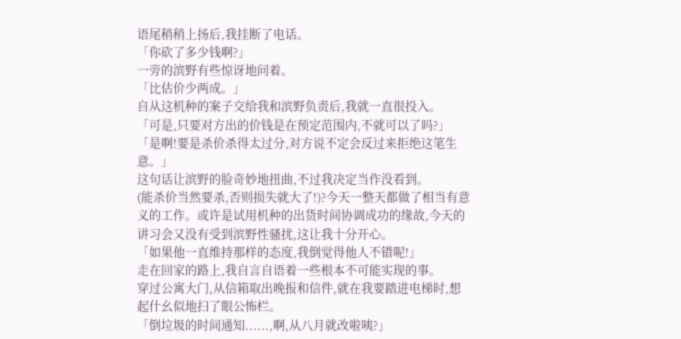语尾稍稍上扬后,我挂断了电话。
「你砍了多少钱啊?」
一旁的滨野有些惊讶地问着。
「比估价少两成。」
自从这机种的案子交给我和滨野负责后,我就一直很投入。
「可是,只要对方出的价钱是在预定范围内,不就可以了吗?」
「是啊!要是杀价杀得太过分,对方说不定会反过来拒绝这笔生意。」
这句话让滨野的脸奇妙地扭曲,不过我决定当作没看到。
(能杀价当然要杀,否则损失就大了!)?今天一整天都做了相当有意义的工作。或许是试用机种的出货时间协调成功的缘故,今天的讲习会又没有受到滨野性骚扰,这让我十分开心。
「如果他一直维持那样的态度,我倒觉得他人不错呢!」
走在回家的路上,我自言自语着一些根本不可能实现的事。
穿过公寓大门,从信箱取出晚报和信件,就在我要踏进电梯时,想起什幺似地扫了眼公怖栏。
「倒垃圾的时间通知......,啊,从八月就改啦咦?」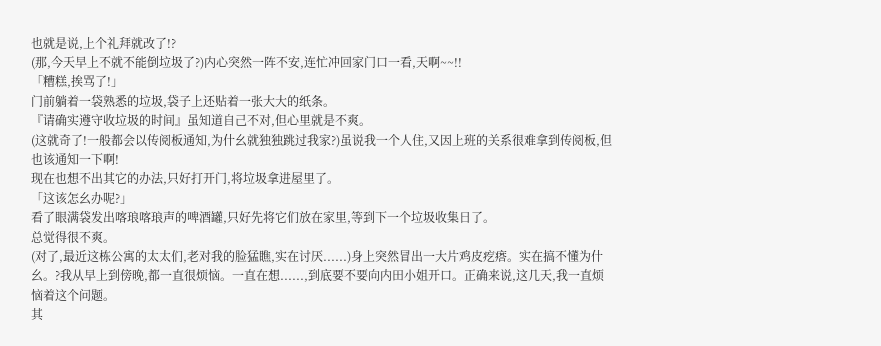也就是说,上个礼拜就改了!?
(那,今天早上不就不能倒垃圾了?)内心突然一阵不安,连忙冲回家门口一看,天啊~~!!
「糟糕,挨骂了!」
门前躺着一袋熟悉的垃圾,袋子上还贴着一张大大的纸条。
『请确实遵守收垃圾的时间』虽知道自己不对,但心里就是不爽。
(这就奇了!一般都会以传阅板通知,为什幺就独独跳过我家?)虽说我一个人住,又因上班的关系很难拿到传阅板,但也该通知一下啊!
现在也想不出其它的办法,只好打开门,将垃圾拿进屋里了。
「这该怎幺办呢?」
看了眼满袋发出喀琅喀琅声的啤酒罐,只好先将它们放在家里,等到下一个垃圾收集日了。
总觉得很不爽。
(对了,最近这栋公寓的太太们,老对我的脸猛瞧,实在讨厌......)身上突然冒出一大片鸡皮疙瘩。实在搞不懂为什幺。?我从早上到傍晚,都一直很烦恼。一直在想......,到底要不要向内田小姐开口。正确来说,这几天,我一直烦恼着这个问题。
其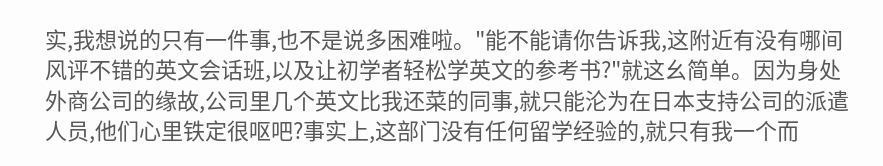实,我想说的只有一件事,也不是说多困难啦。"能不能请你告诉我,这附近有没有哪间风评不错的英文会话班,以及让初学者轻松学英文的参考书?"就这幺简单。因为身处外商公司的缘故,公司里几个英文比我还菜的同事,就只能沦为在日本支持公司的派遣人员,他们心里铁定很呕吧?事实上,这部门没有任何留学经验的,就只有我一个而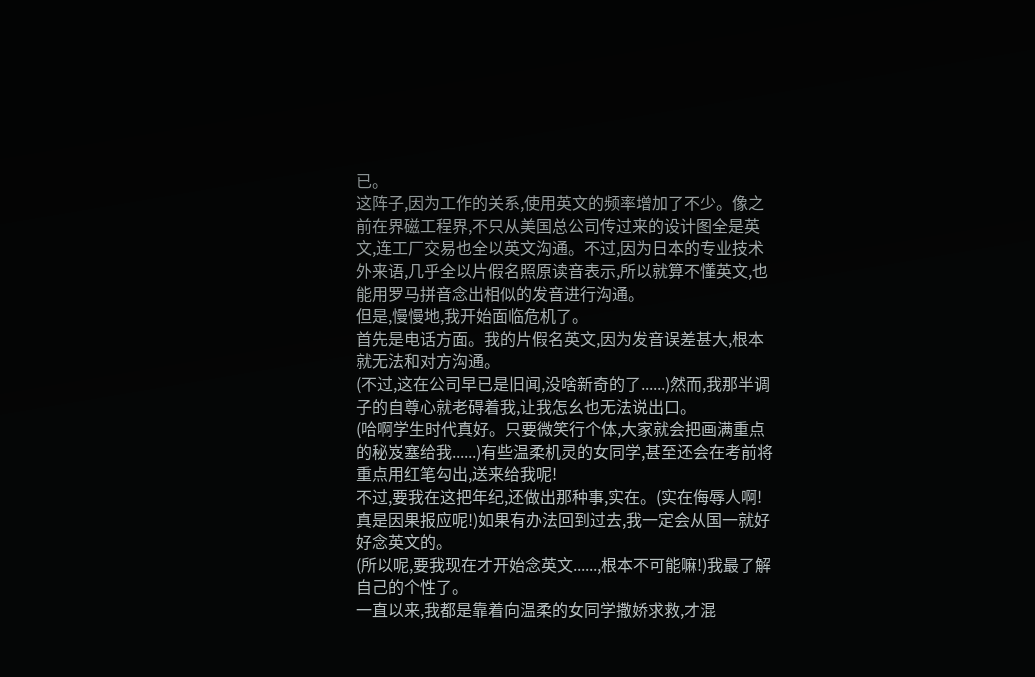已。
这阵子,因为工作的关系,使用英文的频率增加了不少。像之前在界磁工程界,不只从美国总公司传过来的设计图全是英文,连工厂交易也全以英文沟通。不过,因为日本的专业技术外来语,几乎全以片假名照原读音表示,所以就算不懂英文,也能用罗马拼音念出相似的发音进行沟通。
但是,慢慢地,我开始面临危机了。
首先是电话方面。我的片假名英文,因为发音误差甚大,根本就无法和对方沟通。
(不过,这在公司早已是旧闻,没啥新奇的了......)然而,我那半调子的自尊心就老碍着我,让我怎幺也无法说出口。
(哈啊学生时代真好。只要微笑行个体,大家就会把画满重点的秘岌塞给我......)有些温柔机灵的女同学,甚至还会在考前将重点用红笔勾出,送来给我呢!
不过,要我在这把年纪,还做出那种事,实在。(实在侮辱人啊!真是因果报应呢!)如果有办法回到过去,我一定会从国一就好好念英文的。
(所以呢,要我现在才开始念英文......,根本不可能嘛!)我最了解自己的个性了。
一直以来,我都是靠着向温柔的女同学撒娇求救,才混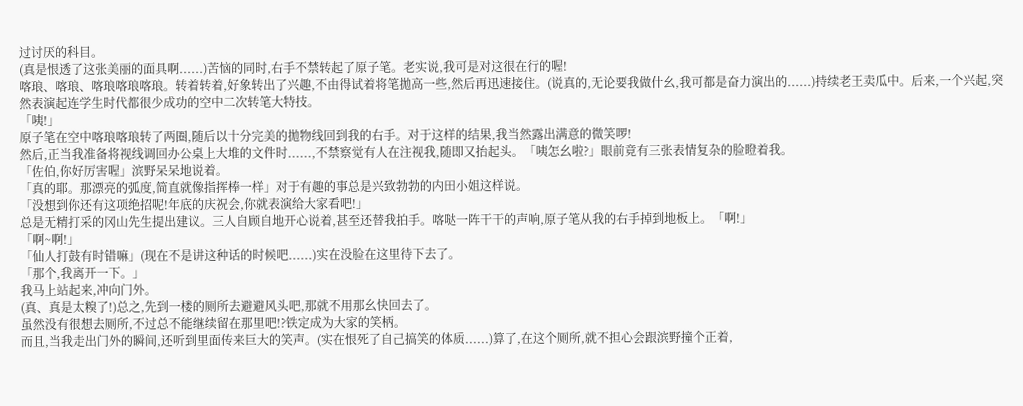过讨厌的科目。
(真是恨透了这张美丽的面具啊......)苦恼的同时,右手不禁转起了原子笔。老实说,我可是对这很在行的喔!
喀琅、喀琅、喀琅喀琅喀琅。转着转着,好象转出了兴趣,不由得试着将笔拋高一些,然后再迅速接住。(说真的,无论要我做什幺,我可都是奋力演出的......)持续老王卖瓜中。后来,一个兴起,突然表演起连学生时代都很少成功的空中二次转笔大特技。
「咦!」
原子笔在空中喀琅喀琅转了两圈,随后以十分完美的拋物线回到我的右手。对于这样的结果,我当然露出满意的微笑啰!
然后,正当我准备将视线调回办公桌上大堆的文件时......,不禁察觉有人在注视我,随即又抬起头。「咦怎幺啦?」眼前竟有三张表情复杂的脸瞪着我。
「佐伯,你好厉害喔」滨野呆呆地说着。
「真的耶。那漂亮的弧度,简直就像指挥棒一样」对于有趣的事总是兴致勃勃的内田小姐这样说。
「没想到你还有这项绝招呢!年底的庆祝会,你就表演给大家看吧!」
总是无精打采的冈山先生提出建议。三人自顾自地开心说着,甚至还替我拍手。喀哒一阵干干的声响,原子笔从我的右手掉到地板上。「啊!」
「啊~啊!」
「仙人打鼓有时错嘛」(现在不是讲这种话的时候吧......)实在没脸在这里待下去了。
「那个,我离开一下。」
我马上站起来,冲向门外。
(真、真是太糗了!)总之,先到一楼的厕所去避避风头吧,那就不用那幺快回去了。
虽然没有很想去厕所,不过总不能继续留在那里吧!?铁定成为大家的笑柄。
而且,当我走出门外的瞬间,还听到里面传来巨大的笑声。(实在恨死了自己搞笑的体质......)算了,在这个厕所,就不担心会跟滨野撞个正着,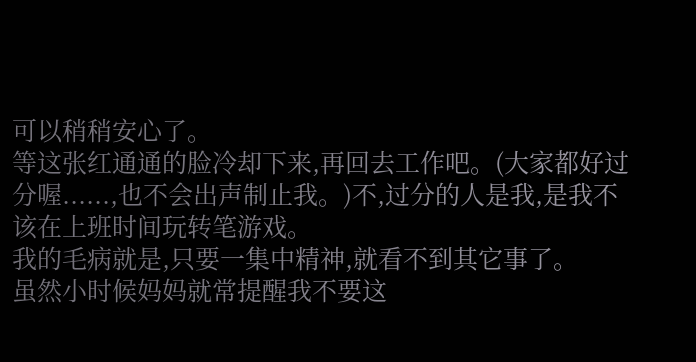可以稍稍安心了。
等这张红通通的脸冷却下来,再回去工作吧。(大家都好过分喔......,也不会出声制止我。)不,过分的人是我,是我不该在上班时间玩转笔游戏。
我的毛病就是,只要一集中精神,就看不到其它事了。
虽然小时候妈妈就常提醒我不要这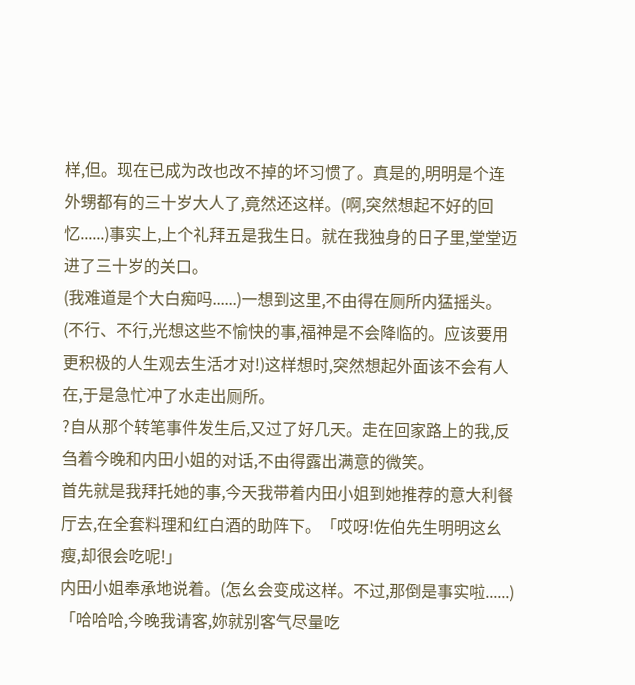样,但。现在已成为改也改不掉的坏习惯了。真是的,明明是个连外甥都有的三十岁大人了,竟然还这样。(啊,突然想起不好的回忆......)事实上,上个礼拜五是我生日。就在我独身的日子里,堂堂迈进了三十岁的关口。
(我难道是个大白痴吗......)一想到这里,不由得在厕所内猛摇头。
(不行、不行,光想这些不愉快的事,福神是不会降临的。应该要用更积极的人生观去生活才对!)这样想时,突然想起外面该不会有人在,于是急忙冲了水走出厕所。
?自从那个转笔事件发生后,又过了好几天。走在回家路上的我,反刍着今晚和内田小姐的对话,不由得露出满意的微笑。
首先就是我拜托她的事,今天我带着内田小姐到她推荐的意大利餐厅去,在全套料理和红白酒的助阵下。「哎呀!佐伯先生明明这幺瘦,却很会吃呢!」
内田小姐奉承地说着。(怎幺会变成这样。不过,那倒是事实啦......)「哈哈哈,今晚我请客,妳就别客气尽量吃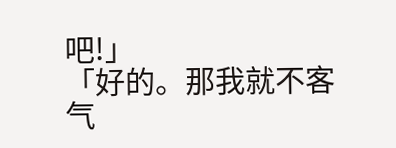吧!」
「好的。那我就不客气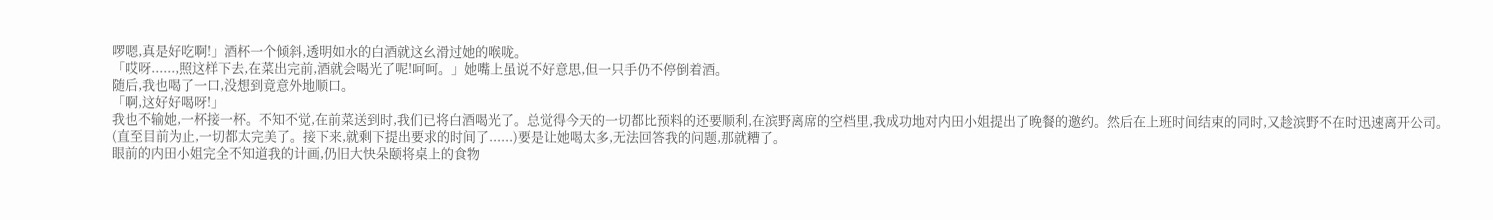啰嗯,真是好吃啊!」酒杯一个倾斜,透明如水的白酒就这幺滑过她的喉咙。
「哎呀......,照这样下去,在菜出完前,酒就会喝光了呢!呵呵。」她嘴上虽说不好意思,但一只手仍不停倒着酒。
随后,我也喝了一口,没想到竟意外地顺口。
「啊,这好好喝呀!」
我也不输她,一杯接一杯。不知不觉,在前菜送到时,我们已将白酒喝光了。总觉得今天的一切都比预料的还要顺利,在滨野离席的空档里,我成功地对内田小姐提出了晚餐的邀约。然后在上班时间结束的同时,又趁滨野不在时迅速离开公司。
(直至目前为止,一切都太完美了。接下来,就剩下提出要求的时间了......)要是让她喝太多,无法回答我的问题,那就糟了。
眼前的内田小姐完全不知道我的计画,仍旧大快朵颐将桌上的食物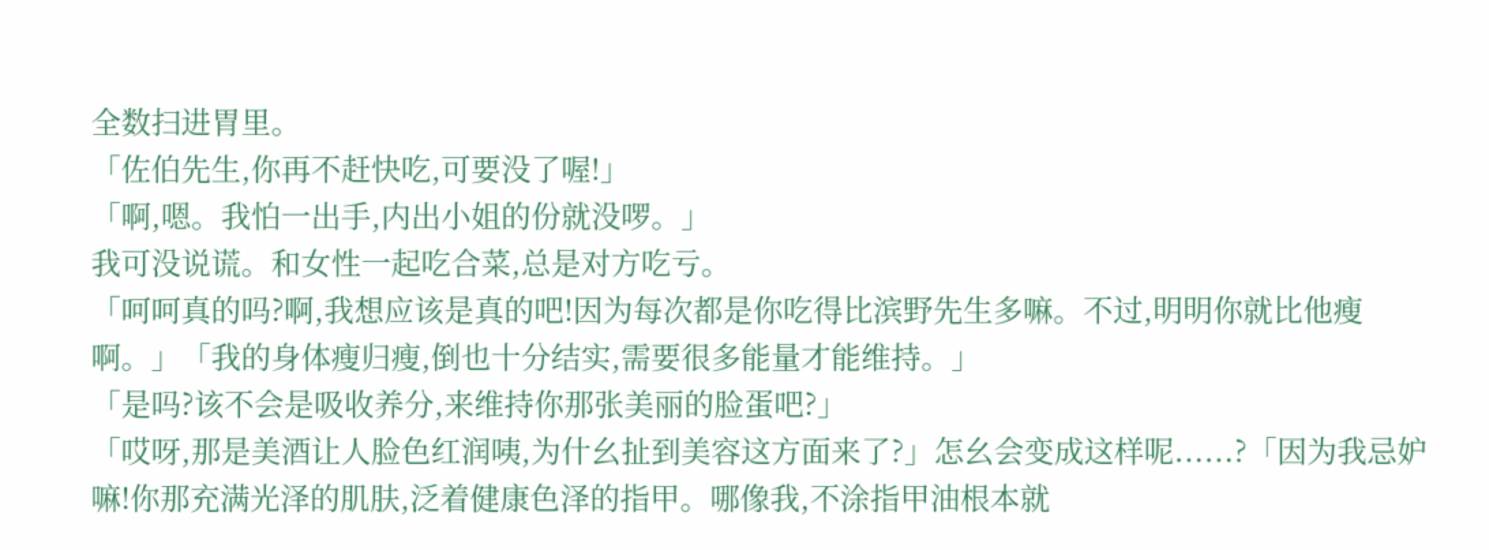全数扫进胃里。
「佐伯先生,你再不赶快吃,可要没了喔!」
「啊,嗯。我怕一出手,内出小姐的份就没啰。」
我可没说谎。和女性一起吃合菜,总是对方吃亏。
「呵呵真的吗?啊,我想应该是真的吧!因为每次都是你吃得比滨野先生多嘛。不过,明明你就比他瘦啊。」「我的身体瘦归瘦,倒也十分结实,需要很多能量才能维持。」
「是吗?该不会是吸收养分,来维持你那张美丽的脸蛋吧?」
「哎呀,那是美酒让人脸色红润咦,为什幺扯到美容这方面来了?」怎幺会变成这样呢......?「因为我忌妒嘛!你那充满光泽的肌肤,泛着健康色泽的指甲。哪像我,不涂指甲油根本就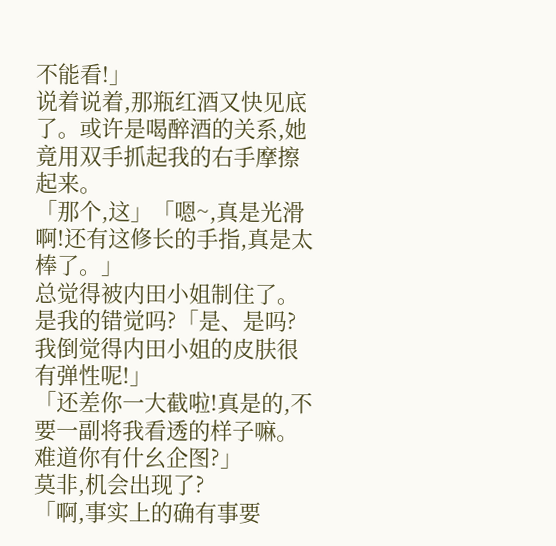不能看!」
说着说着,那瓶红酒又快见底了。或许是喝醉酒的关系,她竟用双手抓起我的右手摩擦起来。
「那个,这」「嗯~,真是光滑啊!还有这修长的手指,真是太棒了。」
总觉得被内田小姐制住了。是我的错觉吗?「是、是吗?我倒觉得内田小姐的皮肤很有弹性呢!」
「还差你一大截啦!真是的,不要一副将我看透的样子嘛。难道你有什幺企图?」
莫非,机会出现了?
「啊,事实上的确有事要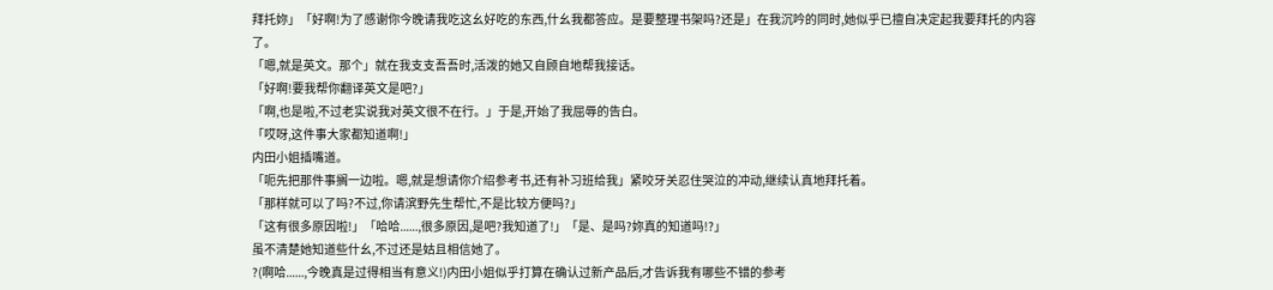拜托妳」「好啊!为了感谢你今晚请我吃这幺好吃的东西,什幺我都答应。是要整理书架吗?还是」在我沉吟的同时,她似乎已擅自决定起我要拜托的内容了。
「嗯,就是英文。那个」就在我支支吾吾时,活泼的她又自顾自地帮我接话。
「好啊!要我帮你翻译英文是吧?」
「啊,也是啦,不过老实说我对英文很不在行。」于是,开始了我屈辱的告白。
「哎呀,这件事大家都知道啊!」
内田小姐插嘴道。
「呃先把那件事搁一边啦。嗯,就是想请你介绍参考书,还有补习班给我」紧咬牙关忍住哭泣的冲动,继续认真地拜托着。
「那样就可以了吗?不过,你请滨野先生帮忙,不是比较方便吗?」
「这有很多原因啦!」「哈哈......,很多原因,是吧?我知道了!」「是、是吗?妳真的知道吗!?」
虽不清楚她知道些什幺,不过还是姑且相信她了。
?(啊哈......,今晚真是过得相当有意义!)内田小姐似乎打算在确认过新产品后,才告诉我有哪些不错的参考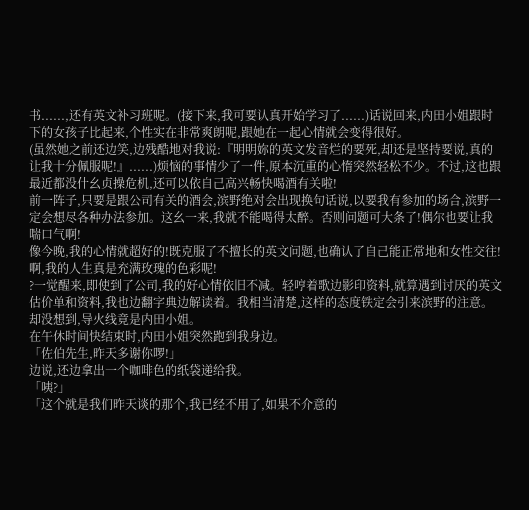书......,还有英文补习班呢。(接下来,我可要认真开始学习了......)话说回来,内田小姐跟时下的女孩子比起来,个性实在非常爽朗呢,跟她在一起心情就会变得很好。
(虽然她之前还边笑,边残酷地对我说:『明明妳的英文发音烂的要死,却还是坚持要说,真的让我十分佩服呢!』......)烦恼的事情少了一件,原本沉重的心惰突然轻松不少。不过,这也跟最近都没什幺贞操危机,还可以依自己高兴畅快喝酒有关啦!
前一阵子,只要是跟公司有关的酒会,滨野绝对会出现换句话说,以要我有参加的场合,滨野一定会想尽各种办法参加。这幺一来,我就不能喝得太醉。否则问题可大条了!偶尔也要让我喘口气啊!
像今晚,我的心情就超好的!既克服了不擅长的英文问题,也确认了自己能正常地和女性交往!啊,我的人生真是充满玫瑰的色彩呢!
?一觉醒来,即使到了公司,我的好心情依旧不减。轻哼着歌边影印资料,就算遇到讨厌的英文估价单和资料,我也边翻字典边解读着。我相当清楚,这样的态度铁定会引来滨野的注意。
却没想到,导火线竟是内田小姐。
在午休时间快结束时,内田小姐突然跑到我身边。
「佐伯先生,昨天多谢你啰!」
边说,还边拿出一个咖啡色的纸袋递给我。
「咦?」
「这个就是我们昨天谈的那个,我已经不用了,如果不介意的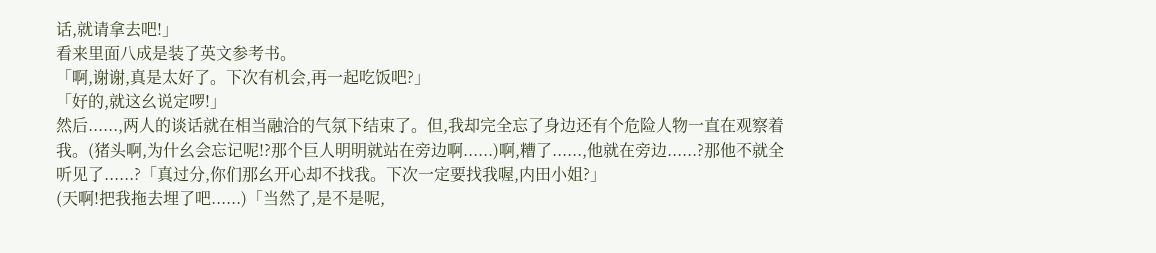话,就请拿去吧!」
看来里面八成是装了英文参考书。
「啊,谢谢,真是太好了。下次有机会,再一起吃饭吧?」
「好的,就这幺说定啰!」
然后......,两人的谈话就在相当融洽的气氛下结束了。但,我却完全忘了身边还有个危险人物一直在观察着我。(猪头啊,为什幺会忘记呢!?那个巨人明明就站在旁边啊......)啊,糟了......,他就在旁边......?那他不就全听见了......?「真过分,你们那幺开心却不找我。下次一定要找我喔,内田小姐?」
(天啊!把我拖去埋了吧......)「当然了,是不是呢,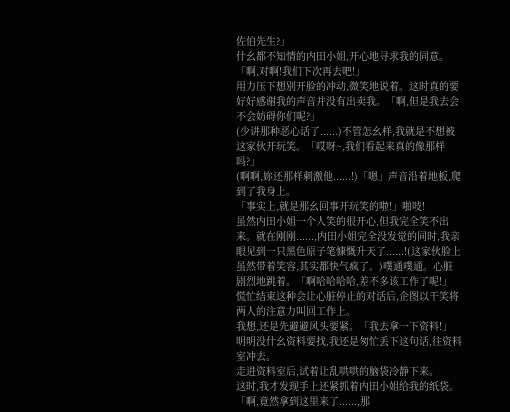佐伯先生?」
什幺都不知情的内田小姐,开心地寻求我的同意。
「啊,对啊!我们下次再去吧!」
用力压下想别开脸的冲动,微笑地说着。这时真的要好好感谢我的声音并没有出卖我。「啊,但是我去会不会妨碍你们呢?」
(少讲那种恶心话了......)不管怎幺样,我就是不想被这家伙开玩笑。「哎呀~,我们看起来真的像那样吗?」
(啊啊,妳还那样刺激他......!)「嗯」声音沿着地板,爬到了我身上。
「事实上,就是那幺回事开玩笑的啦!」啪吱!
虽然内田小姐一个人笑的很开心,但我完全笑不出来。就在刚刚......,内田小姐完全没发觉的同时,我亲眼见到一只黑色原子笔慷慨升天了......!(这家伙脸上虽然带着笑容,其实都快气疯了。)噗通噗通。心脏剧烈地跳着。「啊哈哈哈哈,差不多该工作了呢!」
慌忙结束这种会让心脏停止的对话后,企图以干笑将两人的注意力叫回工作上。
我想,还是先避避风头要紧。「我去拿一下资料!」
明明没什幺资料要找,我还是匆忙丢下这句话,往资料室冲去。
走进资料室后,试着让乱哄哄的脑袋冷静下来。
这时,我才发现手上还紧抓着内田小姐给我的纸袋。
「啊,竟然拿到这里来了......,那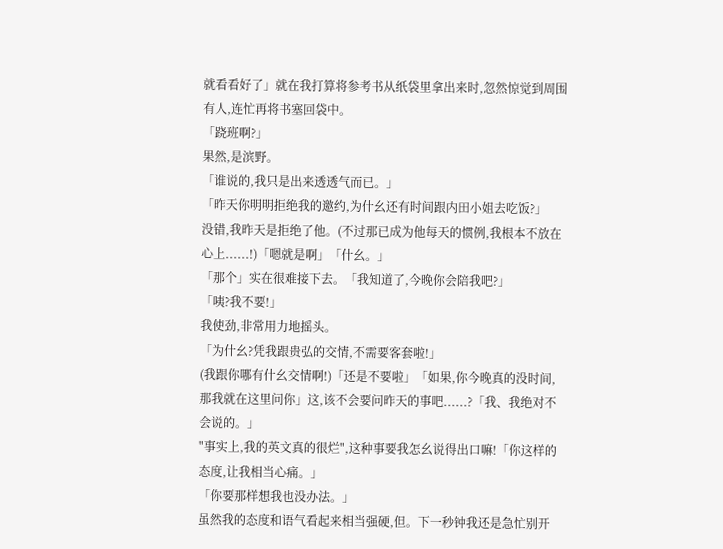就看看好了」就在我打算将参考书从纸袋里拿出来时,忽然惊觉到周围有人,连忙再将书塞回袋中。
「跷班啊?」
果然,是滨野。
「谁说的,我只是出来透透气而已。」
「昨天你明明拒绝我的邀约,为什幺还有时间跟内田小姐去吃饭?」
没错,我昨天是拒绝了他。(不过那已成为他每天的惯例,我根本不放在心上......!)「嗯就是啊」「什幺。」
「那个」实在很难接下去。「我知道了,今晚你会陪我吧?」
「咦?我不要!」
我使劲,非常用力地摇头。
「为什幺?凭我跟贵弘的交情,不需要客套啦!」
(我跟你哪有什幺交情啊!)「还是不要啦」「如果,你今晚真的没时间,那我就在这里问你」这,该不会要问昨天的事吧......?「我、我绝对不会说的。」
"事实上,我的英文真的很烂",这种事要我怎幺说得出口嘛!「你这样的态度,让我相当心痛。」
「你要那样想我也没办法。」
虽然我的态度和语气看起来相当强硬,但。下一秒钟我还是急忙别开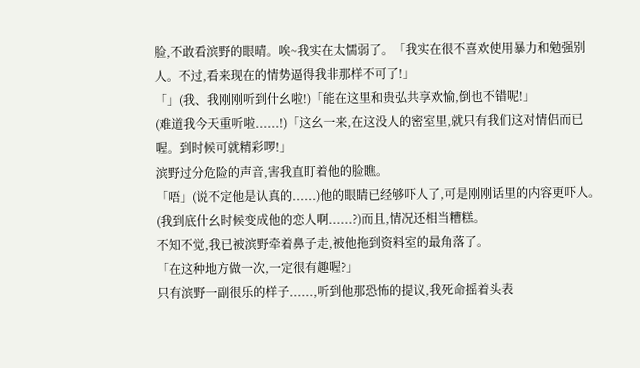脸,不敢看滨野的眼晴。唉~我实在太懦弱了。「我实在很不喜欢使用暴力和勉强别人。不过,看来现在的情势逼得我非那样不可了!」
「」(我、我刚刚听到什幺啦!)「能在这里和贵弘共享欢愉,倒也不错呢!」
(难道我今天重听啦......!)「这幺一来,在这没人的密室里,就只有我们这对情侣而已喔。到时候可就精彩啰!」
滨野过分危险的声音,害我直盯着他的脸瞧。
「唔」(说不定他是认真的......)他的眼睛已经够吓人了,可是刚刚话里的内容更吓人。(我到底什幺时候变成他的恋人啊......?)而且,情况还相当糟糕。
不知不觉,我已被滨野牵着鼻子走,被他拖到资料室的最角落了。
「在这种地方做一次,一定很有趣喔?」
只有滨野一副很乐的样子......,听到他那恐怖的提议,我死命摇着头表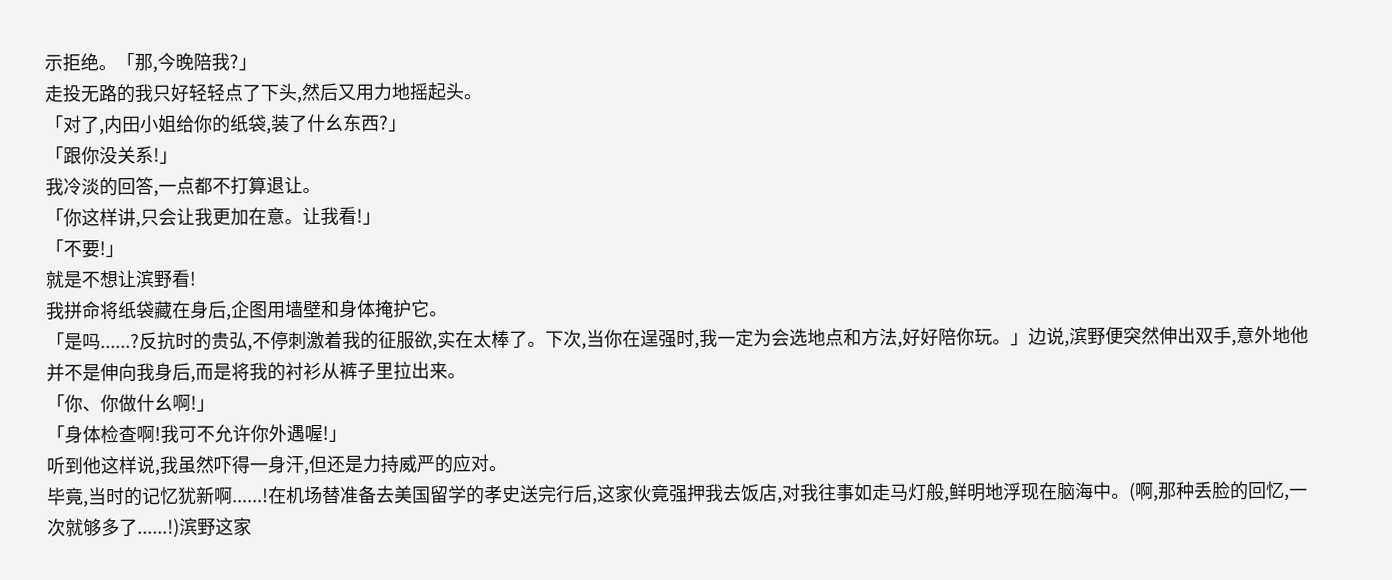示拒绝。「那,今晚陪我?」
走投无路的我只好轻轻点了下头,然后又用力地摇起头。
「对了,内田小姐给你的纸袋,装了什幺东西?」
「跟你没关系!」
我冷淡的回答,一点都不打算退让。
「你这样讲,只会让我更加在意。让我看!」
「不要!」
就是不想让滨野看!
我拼命将纸袋藏在身后,企图用墙壁和身体掩护它。
「是吗......?反抗时的贵弘,不停刺激着我的征服欲,实在太棒了。下次,当你在逞强时,我一定为会选地点和方法,好好陪你玩。」边说,滨野便突然伸出双手,意外地他并不是伸向我身后,而是将我的衬衫从裤子里拉出来。
「你、你做什幺啊!」
「身体检查啊!我可不允许你外遇喔!」
听到他这样说,我虽然吓得一身汗,但还是力持威严的应对。
毕竟,当时的记忆犹新啊......!在机场替准备去美国留学的孝史送完行后,这家伙竟强押我去饭店,对我往事如走马灯般,鲜明地浮现在脑海中。(啊,那种丢脸的回忆,一次就够多了......!)滨野这家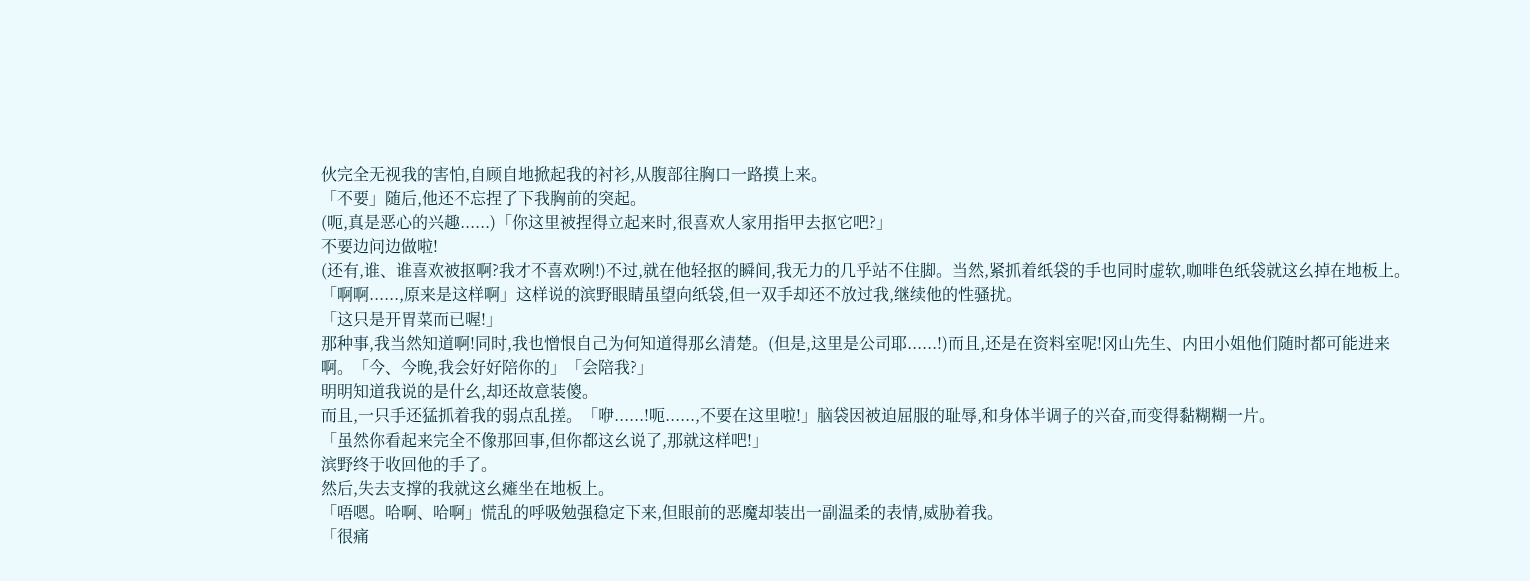伙完全无视我的害怕,自顾自地掀起我的衬衫,从腹部往胸口一路摸上来。
「不要」随后,他还不忘捏了下我胸前的突起。
(呃,真是恶心的兴趣......)「你这里被捏得立起来时,很喜欢人家用指甲去抠它吧?」
不要边问边做啦!
(还有,谁、谁喜欢被抠啊?我才不喜欢咧!)不过,就在他轻抠的瞬间,我无力的几乎站不住脚。当然,紧抓着纸袋的手也同时虚软,咖啡色纸袋就这幺掉在地板上。
「啊啊......,原来是这样啊」这样说的滨野眼睛虽望向纸袋,但一双手却还不放过我,继续他的性骚扰。
「这只是开胃菜而已喔!」
那种事,我当然知道啊!同时,我也憎恨自己为何知道得那幺清楚。(但是,这里是公司耶......!)而且,还是在资料室呢!冈山先生、内田小姐他们随时都可能进来啊。「今、今晚,我会好好陪你的」「会陪我?」
明明知道我说的是什幺,却还故意装傻。
而且,一只手还猛抓着我的弱点乱搓。「咿......!呃......,不要在这里啦!」脑袋因被迫屈服的耻辱,和身体半调子的兴奋,而变得黏糊糊一片。
「虽然你看起来完全不像那回事,但你都这幺说了,那就这样吧!」
滨野终于收回他的手了。
然后,失去支撑的我就这幺瘫坐在地板上。
「唔嗯。哈啊、哈啊」慌乱的呼吸勉强稳定下来,但眼前的恶魔却装出一副温柔的表情,威胁着我。
「很痛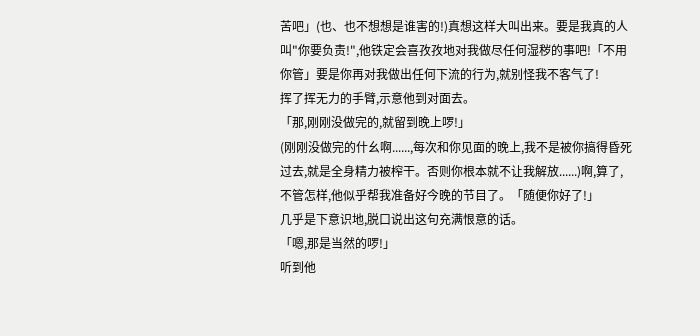苦吧」(也、也不想想是谁害的!)真想这样大叫出来。要是我真的人叫"你要负责!",他铁定会喜孜孜地对我做尽任何湿秽的事吧!「不用你管」要是你再对我做出任何下流的行为,就别怪我不客气了!
挥了挥无力的手臂,示意他到对面去。
「那,刚刚没做完的,就留到晚上啰!」
(刚刚没做完的什幺啊......,每次和你见面的晚上,我不是被你搞得昏死过去,就是全身精力被榨干。否则你根本就不让我解放......)啊,算了,不管怎样,他似乎帮我准备好今晚的节目了。「随便你好了!」
几乎是下意识地,脱口说出这句充满恨意的话。
「嗯,那是当然的啰!」
听到他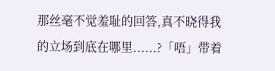那丝毫不觉羞耻的回答,真不晓得我的立场到底在哪里......?「唔」带着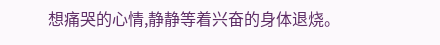想痛哭的心情,静静等着兴奋的身体退烧。